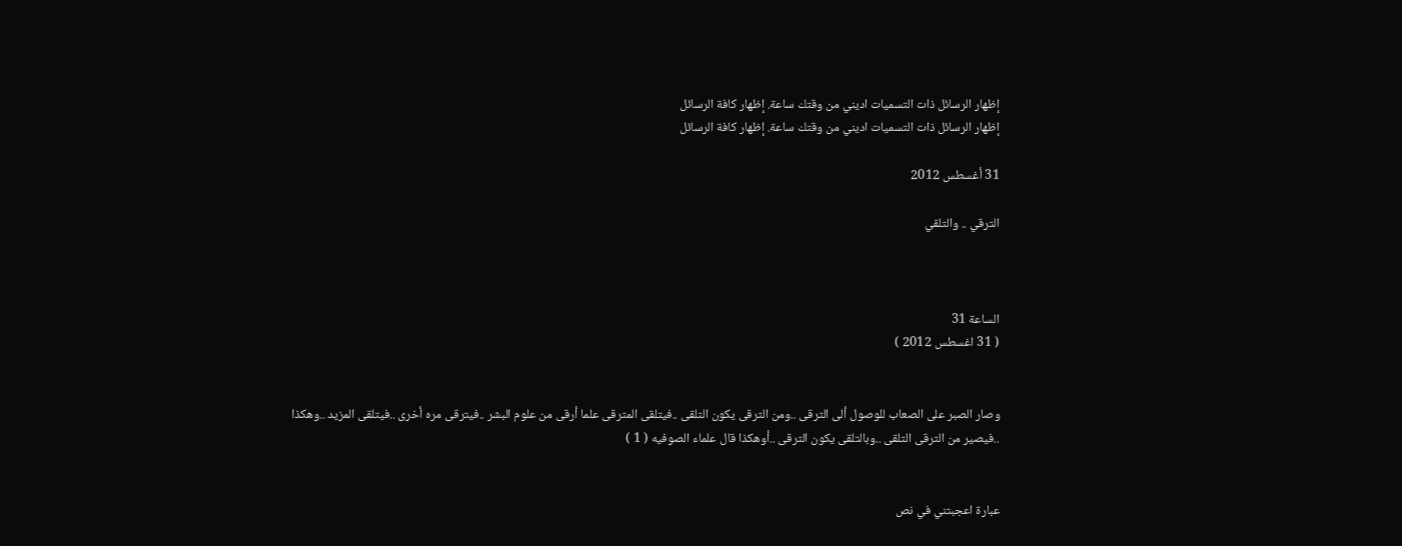إظهار الرسائل ذات التسميات اديني من وقتك ساعة. إظهار كافة الرسائل
إظهار الرسائل ذات التسميات اديني من وقتك ساعة. إظهار كافة الرسائل

31 أغسطس 2012

الترقي .. والتلقي



الساعة 31
( 31 اغسطس 2012 )


وصار الصبر على الصعاب للوصول ألى الترقى ..ومن الترقى يكون التلقى ..فيتلقى المترقى علما أرقى من علوم البشر ..فيترقى مره أخرى ..فيتلقى المزيد ..وهكذا ..فيصير من الترقى التلقى ..وبالتلقى يكون الترقى ..أوهكذا قال علماء الصوفيه ( 1 )


عبارة اعجبتني في نص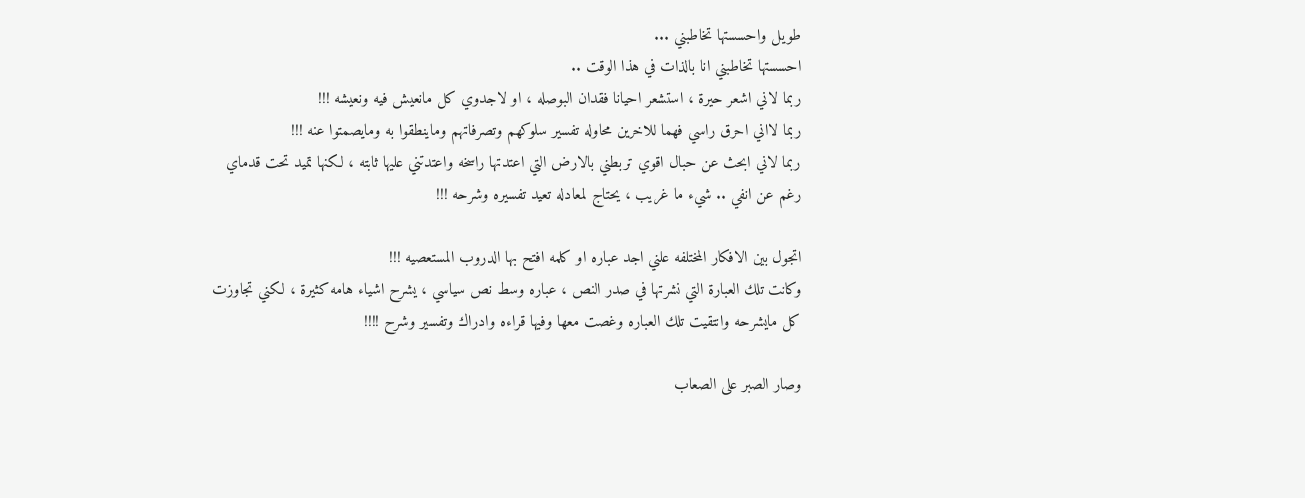طويل واحسستها تخاطبني ...
احسستها تخاطبني انا بالذات في هذا الوقت ..
ربما لاني اشعر حيرة ، استشعر احيانا فقدان البوصله ، او لاجدوي كل مانعيش فيه ونعيشه !!!
ربما لااني احرق راسي فهما للاخرين محاوله تفسير سلوكهم وتصرفاتهم وماينطقوا به ومايصمتوا عنه !!!
ربما لاني ابحث عن حبال اقوي تربطني بالارض التي اعتدتها راسخه واعتدتني عليها ثابته ، لكنها تميد تحت قدماي رغم عن انفي .. شيء ما غريب ، يحتاج لمعادله تعيد تفسيره وشرحه !!!

اتجول بين الافكار المختلفه علني اجد عباره او كلمه افتح بها الدروب المستعصيه !!!
وكانت تلك العبارة التي نشرتها في صدر النص ، عباره وسط نص سياسي ، يشرح اشياء هامه كثيرة ، لكني تجاوزت كل مايشرحه وانتقيت تلك العباره وغصت معها وفيها قراءه وادراك وتفسير وشرح !!!!

وصار الصبر على الصعاب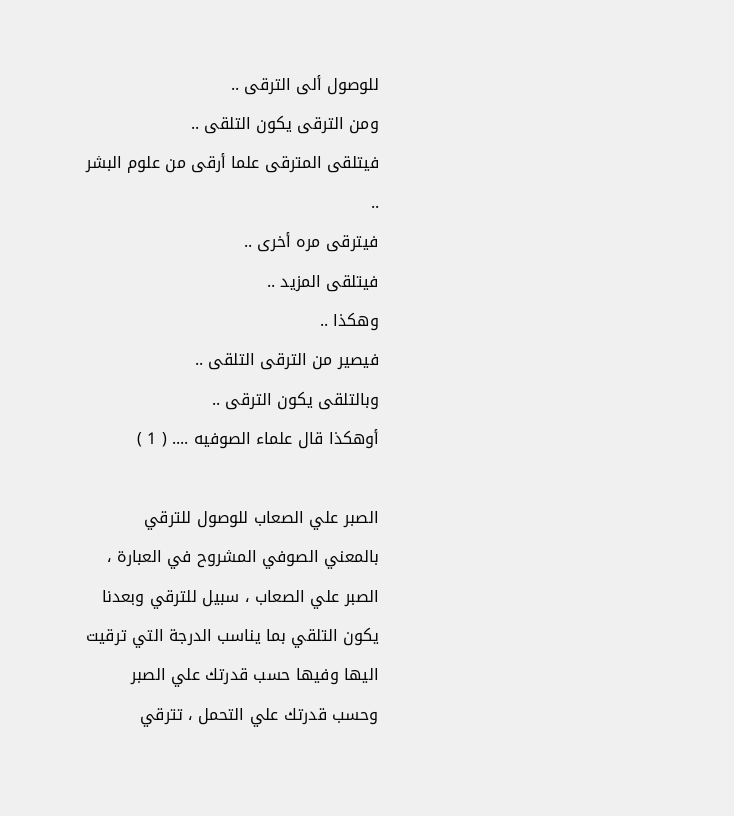للوصول ألى الترقى ..
ومن الترقى يكون التلقى ..
فيتلقى المترقى علما أرقى من علوم البشر ..
فيترقى مره أخرى ..
فيتلقى المزيد ..
وهكذا ..
فيصير من الترقى التلقى ..
وبالتلقى يكون الترقى ..
أوهكذا قال علماء الصوفيه .... ( 1 )

الصبر علي الصعاب للوصول للترقي بالمعني الصوفي المشروح في العبارة ، الصبر علي الصعاب ، سبيل للترقي وبعدنا يكون التلقي بما يناسب الدرجة التي ترقيت اليها وفيها حسب قدرتك علي الصبر وحسب قدرتك علي التحمل ، تترقي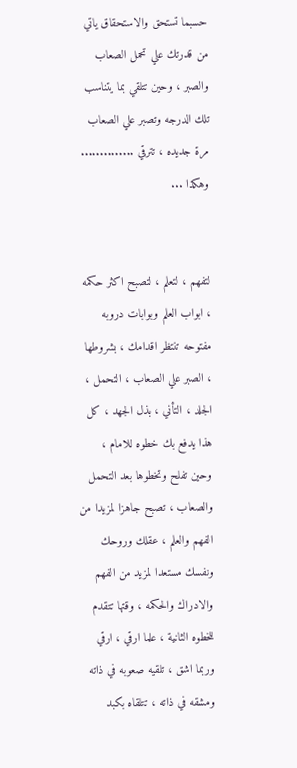حسبما تستحق والاستحقاق ياتي من قدرتك علي تحمل الصعاب والصبر ، وحين تتلقي بما يتناسب تلك الدرجه وتصبر علي الصعاب مرة جديده ، تترقي .............. وهكذا ...


لتفهم ، لتعلم ، لتصبح اكثر حكمه ، ابواب العلم وبوابات دروبه  مفتوحه تنتظر اقدامك ، بشروطها ، الصبر علي الصعاب ، التحمل ، الجلد ، التأني ، بذل الجهد ، كل هذا يدفع بك خطوه للامام ، وحين تفلح وتخطوها بعد التحمل والصعاب ، تصبح جاهزا لمزيدا من الفهم والعلم ، عقلك وروحك ونفسك مستعدا لمزيد من الفهم والادراك والحكمه ، وقتها تتقدم للخطوه الثانية ، علما ارقي ، ارقي وربما اشق ، تلقيه صعوبه في ذاته ومشقه في ذاته ، تتلقاه بكبد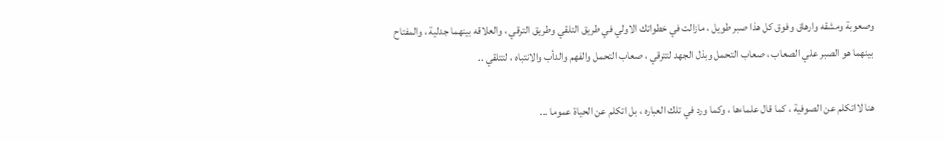وصعوبة ومشقه وارهاق وفوق كل هذا صبر طويل ، مازالت في خطواتك الاولي في طريق التلقي وطريق الترقي ، والعلاقه بينهما جدلية ، والمفتاح بينهما هو الصبر علي الصعاب ، صعاب التحمل وبذل الجهد لتترقي ، صعاب التحمل والفهم والدأب والانتباه ، لتتلقي ..

هنا لااتكلم عن الصوفية ، كما قال علماءها ، وكما ورد في تلك العباره ، بل اتكلم عن الحياة عموما ...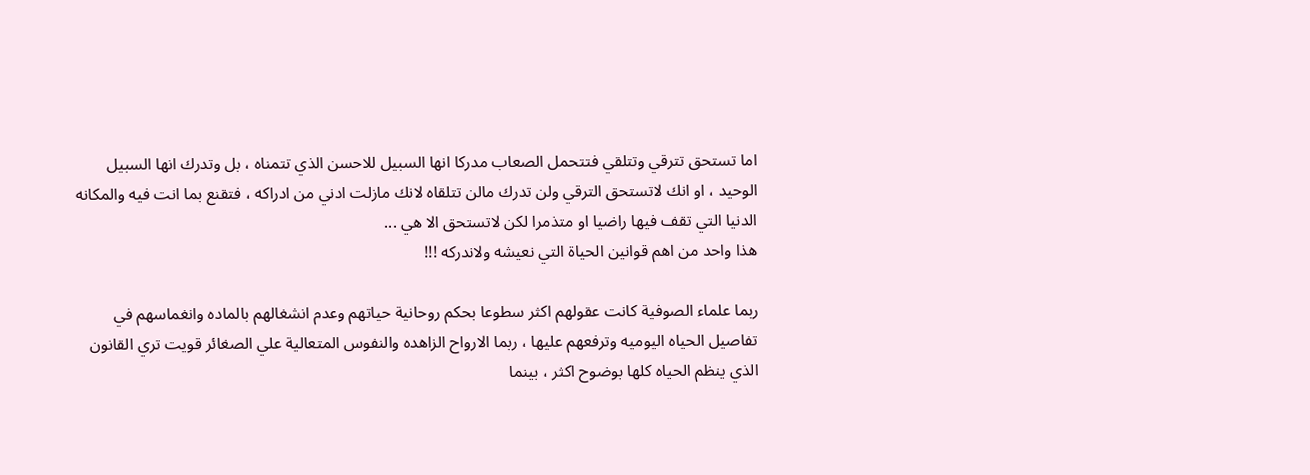اما تستحق تترقي وتتلقي فتتحمل الصعاب مدركا انها السبيل للاحسن الذي تتمناه ، بل وتدرك انها السبيل الوحيد ، او انك لاتستحق الترقي ولن تدرك مالن تتلقاه لانك مازلت ادني من ادراكه ، فتقنع بما انت فيه والمكانه الدنيا التي تقف فيها راضيا او متذمرا لكن لاتستحق الا هي ...
هذا واحد من اهم قوانين الحياة التي نعيشه ولاندركه !!!

ربما علماء الصوفية كانت عقولهم اكثر سطوعا بحكم روحانية حياتهم وعدم انشغالهم بالماده وانغماسهم في تفاصيل الحياه اليوميه وترفعهم عليها ، ربما الارواح الزاهده والنفوس المتعالية علي الصغائر قويت تري القانون الذي ينظم الحياه كلها بوضوح اكثر ، بينما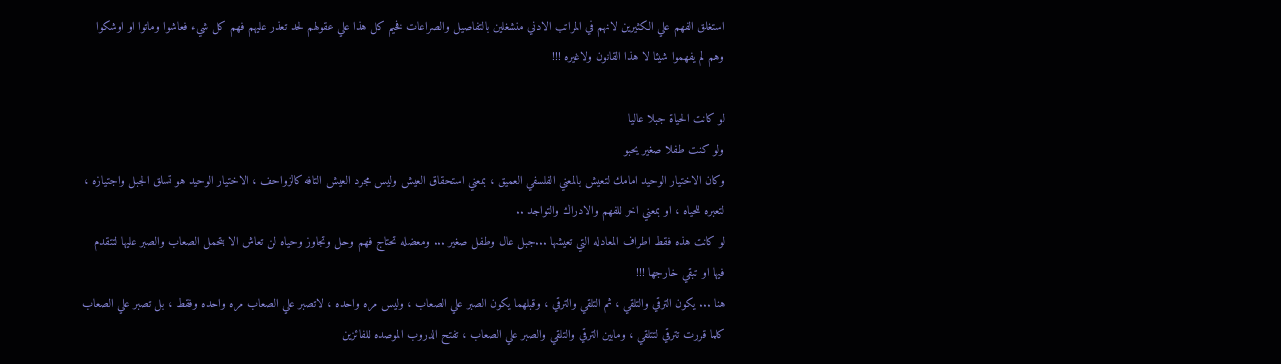استغلق الفهم علي الكثيرين لانهم في المراتب الادني منشغلين بالتفاصيل والصراعات فخيم كل هذا علي عقولهم لحد تعذر عليهم فهم كل شيء فعاشوا وماتوا او اوشكوا وهم لم يفهموا شيئا لا هذا القانون ولاغيره !!!

لو كانت الحياة جبلا عاليا
ولو كنت طفلا صغير يحبو
وكان الاختيار الوحيد امامك لتعيش بالمعني الفلسفي العميق ، بمعني استحقاق العيش وليس مجرد العيش التافه كالزواحف ، الاختيار الوحيد هو تسلق الجبل واجتيازه ، لتعبره للحياه ، او بمعني اخر للفهم والادراك والتواجد ..
لو كانت هذه فقط اطراف المعادله التي تعيشها ...جبل عال وطفل صغير ... ومعضله تحتاج فهم وحل وتجاوز وحياه لن تعاش الا بتحمل الصعاب والصبر عليها لتتقدم فيها او تبقي خارجها !!!
هنا ... يكون الترقي والتلقي ، ثم التلقي والترقي ، وقبلهما يكون الصبر علي الصعاب ، وليس مره واحده ، لاتصبر علي الصعاب مره واحده وفقط ، بل تصبر علي الصعاب كلما قررت تترقي لتتلقي ، ومابين الترقي والتلقي والصبر علي الصعاب ، تفتح الدروب الموصده للفائزين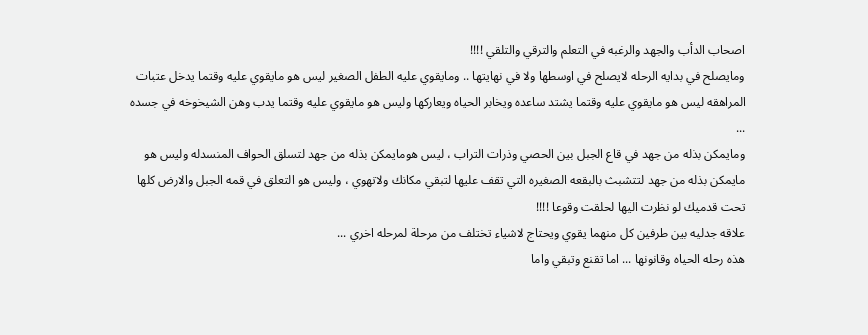اصحاب الدأب والجهد والرغبه في التعلم والترقي والتلقي !!!!
ومايصلح في بدايه الرحله لايصلح في اوسطها ولا في نهايتها .. ومايقوي عليه الطفل الصغير ليس هو مايقوي عليه وقتما يدخل عتبات المراهقه ليس هو مايقوي عليه وقتما يشتد ساعده ويخابر الحياه ويعاركها وليس هو مايقوي عليه وقتما يدب وهن الشيخوخه في جسده ...
ومايمكن بذله من جهد في قاع الجبل بين الحصي وذرات التراب ، ليس هومايمكن بذله من جهد لتسلق الحواف المنسدله وليس هو مايمكن بذله من جهد لتتشبث بالبقعه الصغيره التي تقف عليها لتبقي مكانك ولاتهوي ، وليس هو التعلق في قمه الجبل والارض كلها تحت قدميك لو نظرت اليها لحلقت وقوعا !!!!
علاقه جدليه بين طرفين كل منهما يقوي ويحتاج لاشياء تختلف من مرحلة لمرحله اخري ...
هذه رحله الحياه وقانونها ... اما تقنع وتبقي واما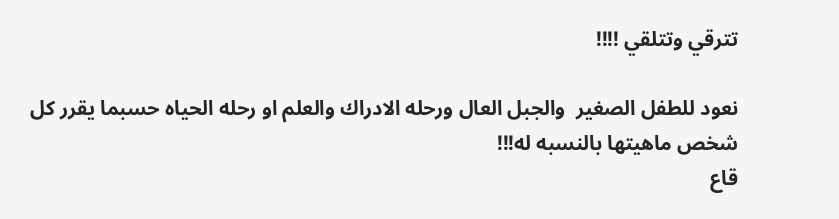تترقي وتتلقي !!!!

نعود للطفل الصغير  والجبل العال ورحله الادراك والعلم او رحله الحياه حسبما يقرر كل شخص ماهيتها بالنسبه له!!!
قاع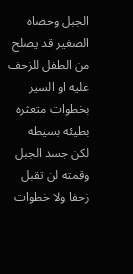الجبل وحصاه الصغير قد يصلح من الطفل للزحف عليه او السير بخطوات متعثره بطيئه بسيطه
لكن جسد الجبل وقمته لن تقبل زحفا ولا خطوات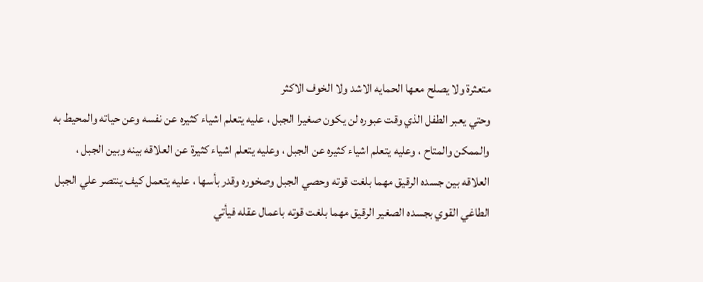متعثرة ولا يصلح معها الحمايه الاشد ولا الخوف الاكثر
وحتي يعبر الطفل الذي وقت عبوره لن يكون صغيرا الجبل ، عليه يتعلم اشياء كثيره عن نفسه وعن حياته والمحيط به والممكن والمتاح ، وعليه يتعلم اشياء كثيره عن الجبل ، وعليه يتعلم اشياء كثيرة عن العلاقه بينه وبين الجبل ، العلاقه بين جسده الرقيق مهما بلغت قوته وحصي الجبل وصخوره وقدر بأسها ، عليه يتعمل كيف ينتصر علي الجبل الطاغي القوي بجسده الصغير الرقيق مهما بلغت قوته باعمال عقله فيأتي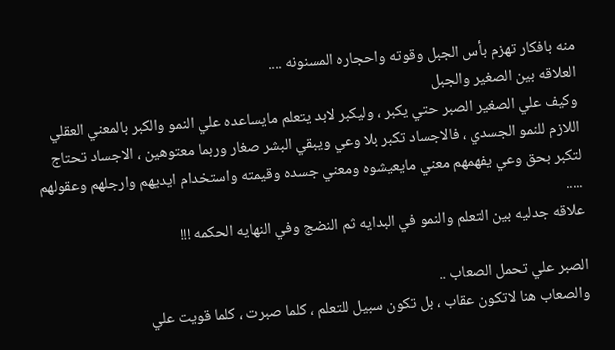منه بافكار تهزم بأس الجبل وقوته واحجاره المسنونه ....
العلاقه بين الصغير والجبل
وكيف علي الصغير الصبر حتي يكبر ، وليكبر لابد يتعلم مايساعده علي النمو والكبر بالمعني العقلي اللازم للنمو الجسدي ، فالاجساد تكبر بلا وعي ويبقي البشر صغار وربما معتوهين ، الاجساد تحتاج لتكبر بحق وعي يفهمهم معني مايعيشوه ومعني جسده وقيمته واستخدام ايديهم وارجلهم وعقولهم .....
علاقه جدليه بين التعلم والنمو في البدايه ثم النضج وفي النهايه الحكمه !!!

الصبر علي تحمل الصعاب ..
والصعاب هنا لاتكون عقاب ، بل تكون سبيل للتعلم ، كلما صبرت ، كلما قويت علي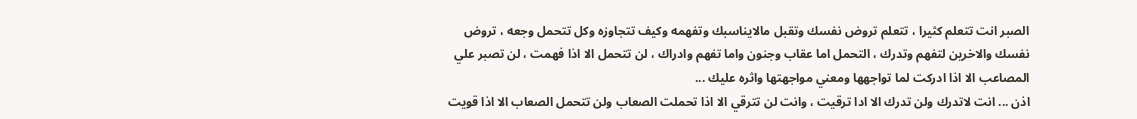الصبر انت تتعلم كثيرا ، تتعلم تروض نفسك وتقبل مالايناسبك وتفهمه وكيف تتجاوزه وكل تتحمل وجعه ، تروض نفسك والاخرين لتفهم وتدرك ، التحمل اما عقاب وجنون واما تفهم وادراك ، لن تتحمل الا اذا فهمت ، لن تصبر علي المصاعب الا اذا ادركت لما تواجهها ومعني مواجهتها واثره عليك ...
اذن ... انت لاتدرك ولن تدرك الا ادا ترقيت ، وانت لن تترقي الا اذا تحملت الصعاب ولن تتحمل الصعاب الا اذا قويت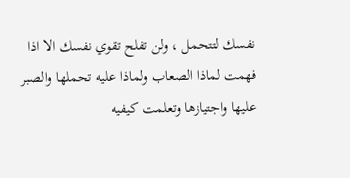نفسك لتتحمل ، ولن تفلح تقوي نفسك الا اذا فهمت لماذا الصعاب ولماذا عليه تحملها والصبر عليها واجتيازها وتعلمت كيفيه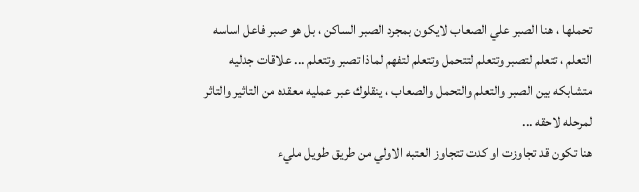تحملها ، هنا الصبر علي الصعاب لايكون بمجرد الصبر الساكن ، بل هو صبر فاعل اساسه التعلم ، تتعلم لتصبر وتتعلم لتتحمل وتتعلم لتفهم لماذا تصبر وتتعلم ... علاقات جدليه متشابكه بين الصبر والتعلم والتحمل والصعاب ، ينقلوك عبر عمليه معقده من التاثير والتاثر لمرحله لاحقه ...
هنا تكون قد تجاوزت او كدت تتجاوز العتبه الاولي من طريق طويل مليء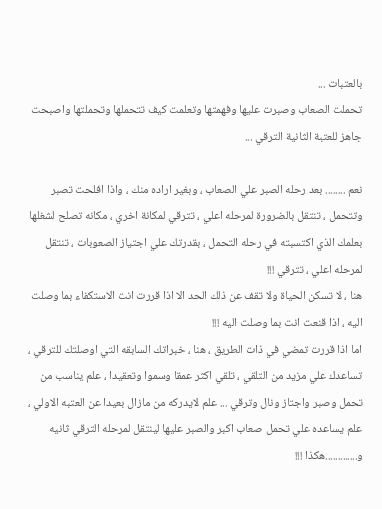بالعتبات ...
تحملت الصعاب وصبرت عليها وفهمتها وتعلمت كيف تتحملها وتحملتها واصبحت جاهز للعتبة الثانية الترقي ...

نعم ........ بعد رحله الصبر علي الصعاب ، وبغير اراده منك ، واذا افلحت تصبر وتتحمل ، تنتقل بالضرورة لمرحله اعلي ، تترقي لمكانة اخري ، مكانه تصلح لشغلها بعلمك الذي اكتسبته في رحله التحمل ، بقدرتك علي اجتياز الصعوبات ، تنتقل لمرحله اعلي ، تترقي !!!
هنا ، لا تسكن الحياة ولا تقف عن ذلك الحد الا اذا قررت انت الاستكفاء بما وصلت اليه ، اذا قنعت انت بما وصلت اليه !!!
اما اذا قررت تمضي في ذات الطريق ، هنا ، خبراتك السابقه التي اوصلتك للترقي ، تساعدك علي مزيد من التلقي ، تلقي اكثر عمقا وسموا وتعقيدا ، علم يناسب من تحمل وصبر واجتاز ونال وترقي ... علم لايدركه من مازال بعيدا عن العتبه الاولي ، علم يساعده علي تحمل صعاب اكبر والصبر عليها لينتقل لمرحله الترقي ثانيه و.............هكذا !!!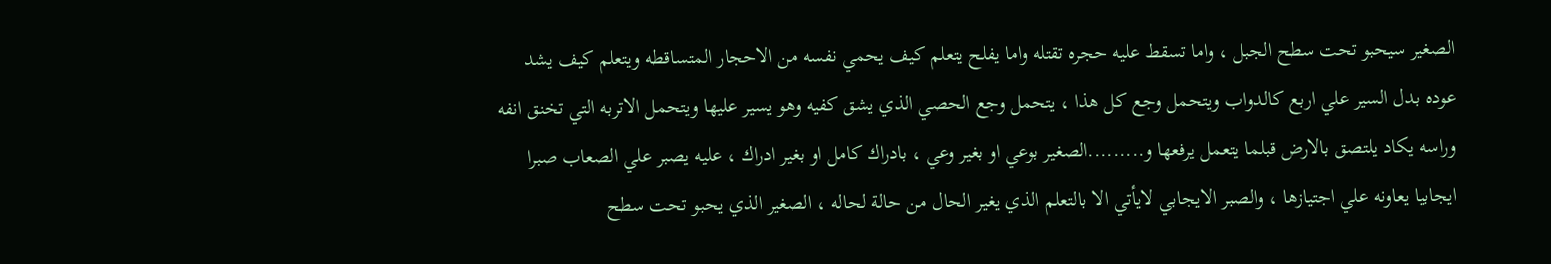الصغير سيحبو تحت سطح الجبل ، واما تسقط عليه حجره تقتله واما يفلح يتعلم كيف يحمي نفسه من الاحجار المتساقطه ويتعلم كيف يشد عوده بدل السير علي اربع كالدواب ويتحمل وجع كل هذا ، يتحمل وجع الحصي الذي يشق كفيه وهو يسير عليها ويتحمل الاتربه التي تخنق انفه وراسه يكاد يلتصق بالارض قبلما يتعمل يرفعها و.........الصغير بوعي او بغير وعي ، بادراك كامل او بغير ادراك ، عليه يصبر علي الصعاب صبرا ايجابيا يعاونه علي اجتيازها ، والصبر الايجابي لايأتي الا بالتعلم الذي يغير الحال من حالة لحاله ، الصغير الذي يحبو تحت سطح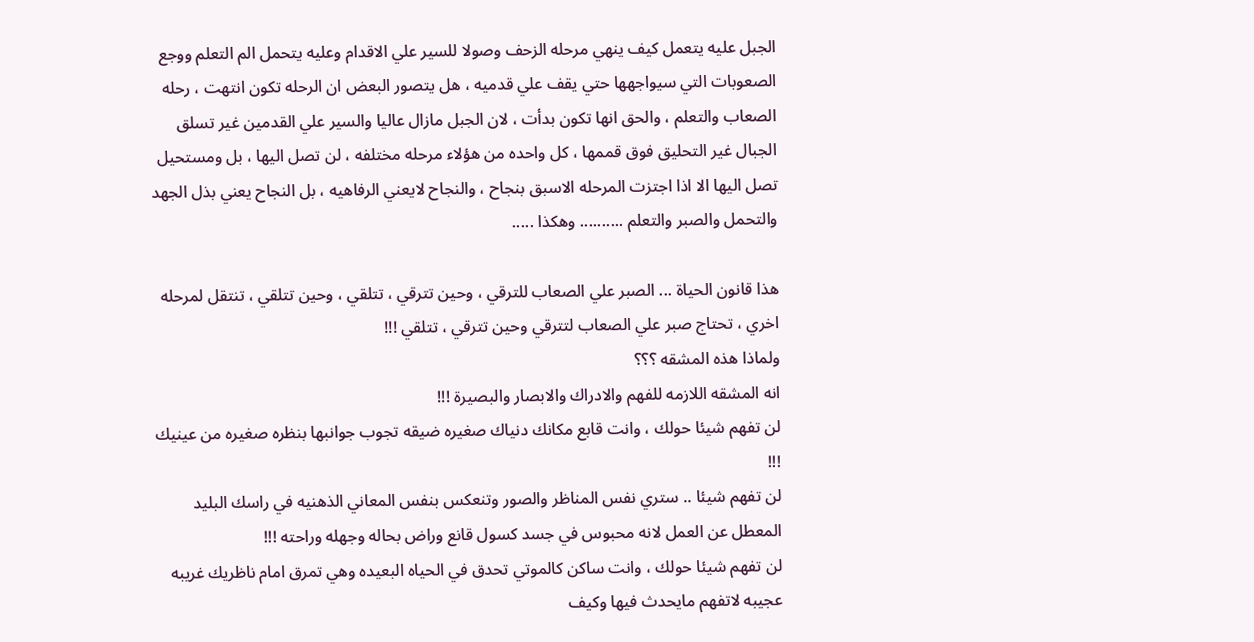الجبل عليه يتعمل كيف ينهي مرحله الزحف وصولا للسير علي الاقدام وعليه يتحمل الم التعلم ووجع الصعوبات التي سيواجهها حتي يقف علي قدميه ، هل يتصور البعض ان الرحله تكون انتهت ، رحله الصعاب والتعلم ، والحق انها تكون بدأت ، لان الجبل مازال عاليا والسير علي القدمين غير تسلق الجبال غير التحليق فوق قممها ، كل واحده من هؤلاء مرحله مختلفه ، لن تصل اليها ، بل ومستحيل تصل اليها الا اذا اجتزت المرحله الاسبق بنجاح ، والنجاح لايعني الرفاهيه ، بل النجاح يعني بذل الجهد والتحمل والصبر والتعلم .......... وهكذا .....

هذا قانون الحياة ... الصبر علي الصعاب للترقي ، وحين تترقي ، تتلقي ، وحين تتلقي ، تنتقل لمرحله اخري ، تحتاج صبر علي الصعاب لتترقي وحين تترقي ، تتلقي !!!
ولماذا هذه المشقه ؟؟؟
انه المشقه اللازمه للفهم والادراك والابصار والبصيرة !!!
لن تفهم شيئا حولك ، وانت قابع مكانك دنياك صغيره ضيقه تجوب جوانبها بنظره صغيره من عينيك !!!
لن تفهم شيئا .. ستري نفس المناظر والصور وتنعكس بنفس المعاني الذهنيه في راسك البليد المعطل عن العمل لانه محبوس في جسد كسول قانع وراض بحاله وجهله وراحته !!!
لن تفهم شيئا حولك ، وانت ساكن كالموتي تحدق في الحياه البعيده وهي تمرق امام ناظريك غريبه عجيبه لاتفهم مايحدث فيها وكيف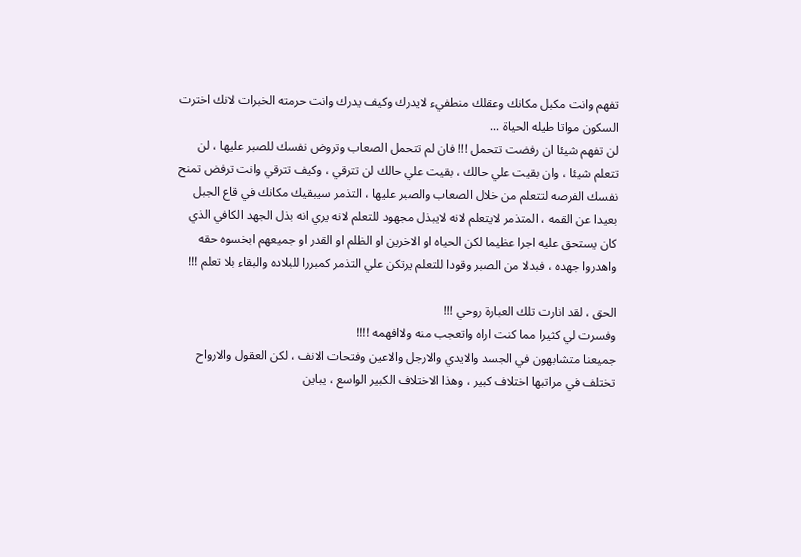تفهم وانت مكبل مكانك وعقلك منطفيء لايدرك وكيف يدرك وانت حرمته الخبرات لانك اخترت السكون مواتا طيله الحياة ...
لن تفهم شيئا ان رفضت تتحمل !!! فان لم تتحمل الصعاب وتروض نفسك للصبر عليها ، لن تتعلم شيئا ، وان بقيت علي حالك ، بقيت علي حالك لن تترقي ، وكيف تترقي وانت ترفض تمنح نفسك الفرصه لتتعلم من خلال الصعاب والصبر عليها ، التذمر سيبقيك مكانك في قاع الجبل بعيدا عن القمه ، المتذمر لايتعلم لانه لايبذل مجهود للتعلم لانه يري انه بذل الجهد الكافي الذي كان يستحق عليه اجرا عظيما لكن الحياه او الاخرين او الظلم او القدر او جميعهم ابخسوه حقه واهدروا جهده ، فبدلا من الصبر وقودا للتعلم يرتكن علي التذمر كمبررا للبلاده والبقاء بلا تعلم !!!

الحق ، لقد انارت تلك العبارة روحي !!!
وفسرت لي كثيرا مما كنت اراه واتعجب منه ولاافهمه !!!!
جميعنا متشابهون في الجسد والايدي والارجل والاعين وفتحات الانف ، لكن العقول والارواح تختلف في مراتبها اختلاف كبير ، وهذا الاختلاف الكبير الواسع ، يباين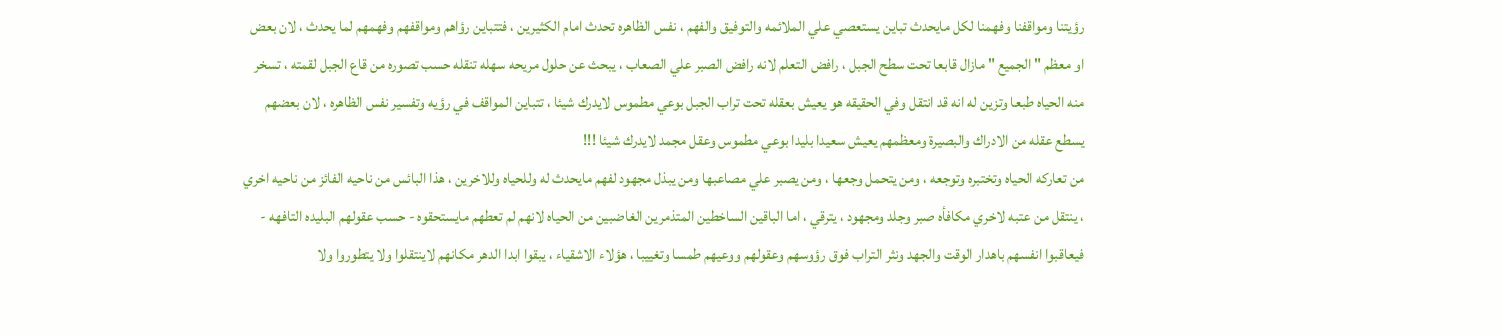رؤيتنا ومواقفنا وفهمنا لكل مايحدث تباين يستعصي علي الملائمه والتوفيق والفهم ، نفس الظاهره تحدث امام الكثيرين ، فتتباين رؤاهم ومواقفهم وفهمهم لما يحدث ، لان بعض او معظم " الجميع " مازال قابعا تحت سطح الجبل ، رافض التعلم لانه رافض الصبر علي الصعاب ، يبحث عن حلول مريحه سهله تنقله حسب تصوره من قاع الجبل لقمته ، تسخر منه الحياه طبعا وتزين له انه قد انتقل وفي الحقيقه هو يعيش بعقله تحت تراب الجبل بوعي مطموس لايدرك شيئا ، تتباين المواقف في رؤيه وتفسير نفس الظاهره ، لان بعضهم يسطع عقله من الادراك والبصيرة ومعظمهم يعيش سعيدا بليدا بوعي مطموس وعقل مجمد لايدرك شيئا !!!
من تعاركه الحياه وتختبره وتوجعه ، ومن يتحمل وجعها ، ومن يصبر علي مصاعبها ومن يبذل مجهود لفهم مايحدث له وللحياه وللاخرين ، هذا البائس من ناحيه الفائز من ناحيه اخري ، ينتقل من عتبه لاخري مكافأه صبر وجلد ومجهود ، يترقي ، اما الباقين الساخطين المتذمرين الغاضبين من الحياه لانهم لم تعطهم مايستحقوه - حسب عقولهم البليده التافهه - فيعاقبوا انفسهم باهدار الوقت والجهد ونثر التراب فوق رؤوسهم وعقولهم ووعيهم طمسا وتغييبا ، هؤلاء الاشقياء ، يبقوا ابدا الدهر مكانهم لاينتقلوا ولا يتطوروا ولا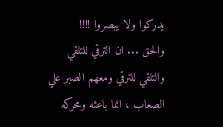يدركوا ولا يبصروا !!!!
والحق ... ان الترقي للتلقي والتلقي للترقي ومعهم الصبر علي الصعاب ، انما باعثه ومحركه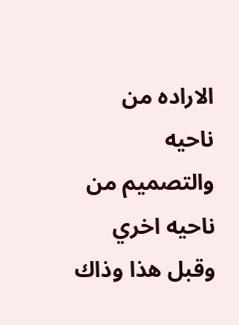الاراده من ناحيه والتصميم من ناحيه اخري وقبل هذا وذاك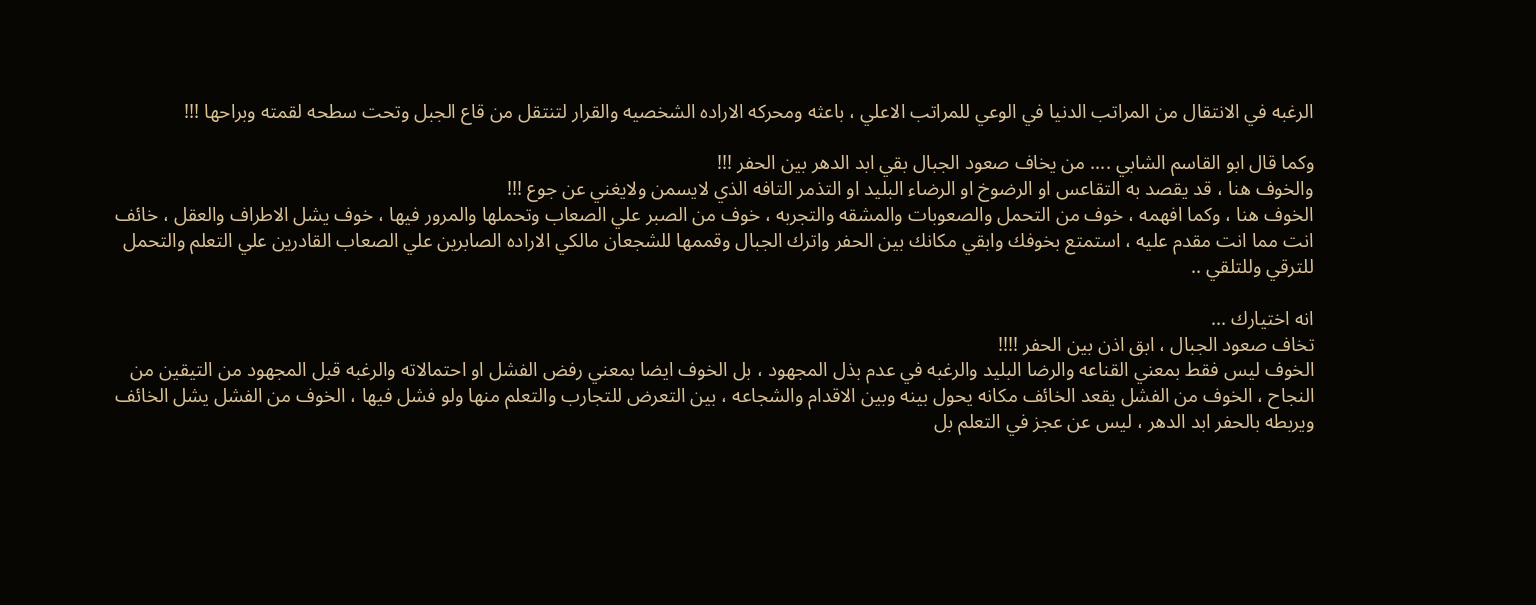الرغبه في الانتقال من المراتب الدنيا في الوعي للمراتب الاعلي ، باعثه ومحركه الاراده الشخصيه والقرار لتنتقل من قاع الجبل وتحت سطحه لقمته وبراحها !!!

وكما قال ابو القاسم الشابي .... من يخاف صعود الجبال بقي ابد الدهر بين الحفر !!!
والخوف هنا ، قد يقصد به التقاعس او الرضوخ او الرضاء البليد او التذمر التافه الذي لايسمن ولايغني عن جوع !!!
الخوف هنا ، وكما افهمه ، خوف من التحمل والصعوبات والمشقه والتجربه ، خوف من الصبر علي الصعاب وتحملها والمرور فيها ، خوف يشل الاطراف والعقل ، خائف انت مما انت مقدم عليه ، استمتع بخوفك وابقي مكانك بين الحفر واترك الجبال وقممها للشجعان مالكي الاراده الصابرين علي الصعاب القادرين علي التعلم والتحمل للترقي وللتلقي ..

انه اختيارك ...
تخاف صعود الجبال ، ابق اذن بين الحفر !!!!
الخوف ليس فقط بمعني القناعه والرضا البليد والرغبه في عدم بذل المجهود ، بل الخوف ايضا بمعني رفض الفشل او احتمالاته والرغبه قبل المجهود من التيقين من النجاح ، الخوف من الفشل يقعد الخائف مكانه يحول بينه وبين الاقدام والشجاعه ، بين التعرض للتجارب والتعلم منها ولو فشل فيها ، الخوف من الفشل يشل الخائف ويربطه بالحفر ابد الدهر ، ليس عن عجز في التعلم بل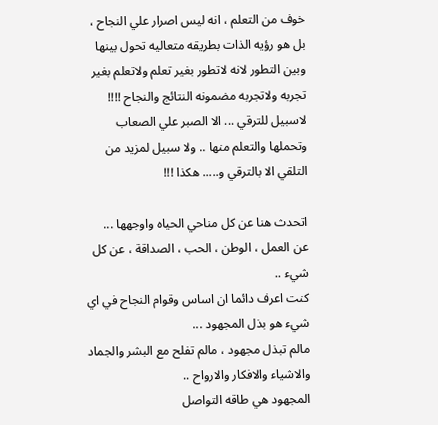خوف من التعلم ، انه ليس اصرار علي النجاح ، بل هو رؤيه الذات بطريقه متعاليه تحول بينها وبين التطور لانه لاتطور بغير تعلم ولاتعلم بغير تجربه ولاتجربه مضمونه النتائج والنجاح !!!!
لاسبيل للترقي ... الا الصبر علي الصعاب وتحملها والتعلم منها .. ولا سبيل لمزيد من التلقي الا بالترقي و..... هكذا !!!

اتحدث هنا عن كل مناحي الحياه واوجهها ...
عن العمل ، الوطن ، الحب ، الصداقة ، عن كل شيء ..
كنت اعرف دائما ان اساس وقوام النجاح في اي شيء هو بذل المجهود ...
مالم تبذل مجهود ، مالم تفلح مع البشر والجماد والاشياء والافكار والارواح ..
المجهود هي طاقه التواصل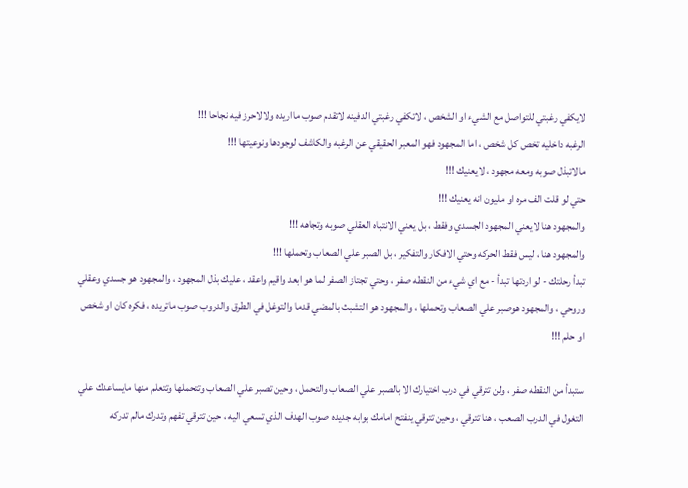لايكفي رغبتي للتواصل مع الشيء او الشخص ، لاتكفي رغبتي الدفينه لاتقدم صوب مااريده ولالاحرز فيه نجاحا !!!
الرغبه داخليه تخص كل شخص ، اما المجهود فهو المعبر الحقيقي عن الرغبه والكاشف لوجودها ونوعيتها !!!
مالاتبذل صوبه ومعه مجهود ، لايعنيك !!!
حتي لو قلت الف مره او مليون انه يعنيك !!!
والمجهود هنا لايعني المجهود الجسدي وفقط ، بل يعني الانتباه العقلي صوبه وتجاهه !!!
والمجهود هنا ، ليس فقط الحركه وحتي الافكار والتفكير ، بل الصبر علي الصعاب وتحملها !!!
تبدأ رحلتك - لو اردتها تبدأ - مع اي شيء من النقطه صفر ، وحتي تجتاز الصفر لما هو ابعد واقيم واعقد ، عليك بذل المجهود ، والمجهود هو جسدي وعقلي وروحي ، والمجهود هوصبر علي الصعاب وتحملها ، والمجهود هو التشبث بالمضي قدما والتوغل في الطرق والدروب صوب ماتريده ، فكره كان او شخص او حلم !!!

ستبدأ من النقطه صفر ، ولن تترقي في درب اختيارك الا بالصبر علي الصعاب والتحمل ، وحين تصبر علي الصعاب وتتحملها وتتعلم منها مايساعدك علي التغول في الدرب الصعب ، هنا تترقي ، وحين تترقي ينفتح امامك بوابه جديده صوب الهدف الذي تسعي اليه ، حين تترقي تفهم وتدرك مالم تدركه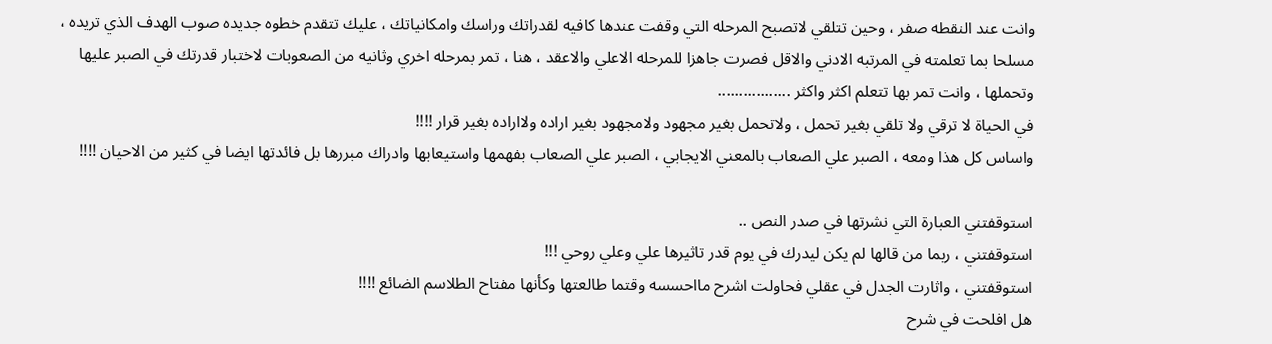وانت عند النقطه صفر ، وحين تتلقي لاتصبح المرحله التي وقفت عندها كافيه لقدراتك وراسك وامكانياتك ، عليك تتقدم خطوه جديده صوب الهدف الذي تريده ، مسلحا بما تعلمته في المرتبه الادني والاقل فصرت جاهزا للمرحله الاعلي والاعقد ، هنا ، تمر بمرحله اخري وثانيه من الصعوبات لاختبار قدرتك في الصبر عليها وتحملها ، وانت تمر بها تتعلم اكثر واكثر .................
في الحياة لا ترقي ولا تلقي بغير تحمل ، ولاتحمل بغير مجهود ولامجهود بغير اراده ولااراده بغير قرار !!!!
واساس كل هذا ومعه ، الصبر علي الصعاب بالمعني الايجابي ، الصبر علي الصعاب بفهمها واستيعابها وادراك مبررها بل فائدتها ايضا في كثير من الاحيان !!!!

استوقفتني العبارة التي نشرتها في صدر النص ..
استوقفتني ، ربما من قالها لم يكن ليدرك في يوم قدر تاثيرها علي وعلي روحي !!!
استوقفتني ، واثارت الجدل في عقلي فحاولت اشرح مااحسسه وقتما طالعتها وكأنها مفتاح الطلاسم الضائع !!!!
هل افلحت في شرح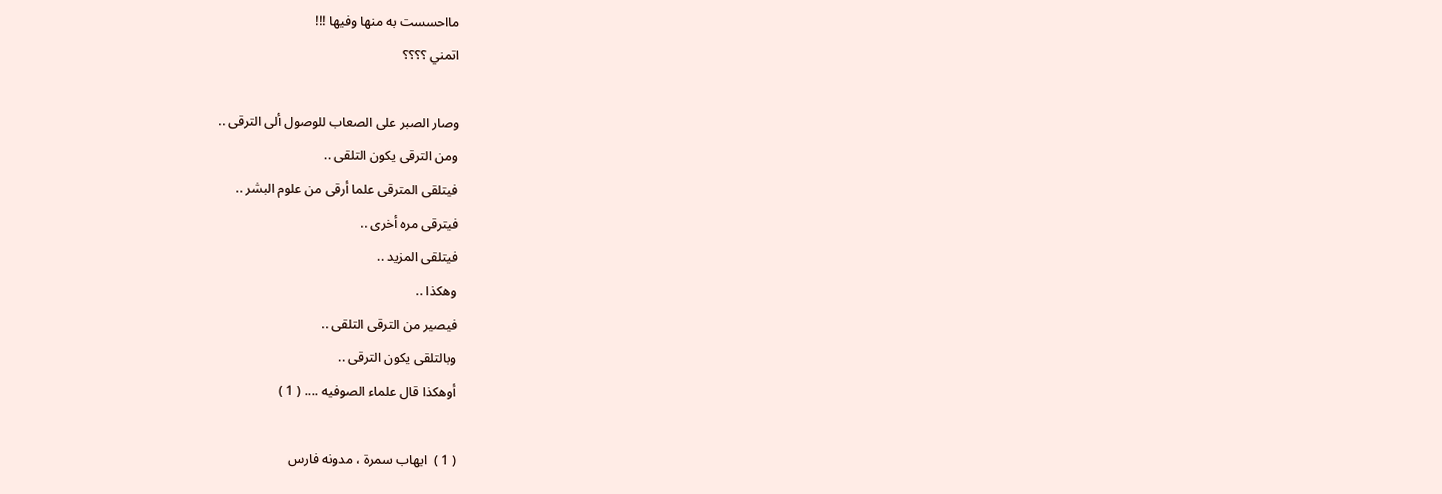مااحسست به منها وفيها !!!
اتمني ؟؟؟؟

وصار الصبر على الصعاب للوصول ألى الترقى ..
ومن الترقى يكون التلقى ..
فيتلقى المترقى علما أرقى من علوم البشر ..
فيترقى مره أخرى ..
فيتلقى المزيد ..
وهكذا ..
فيصير من الترقى التلقى ..
وبالتلقى يكون الترقى ..
أوهكذا قال علماء الصوفيه .... ( 1 )

( 1 )  ايهاب سمرة ، مدونه فارس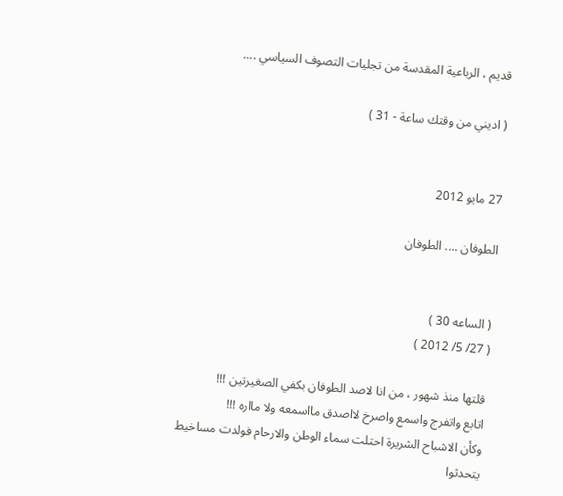قديم ، الرباعية المقدسة من تجليات التصوف السياسي ....

( اديني من وقتك ساعة - 31 )


27 مايو 2012

الطوفان .... الطوفان


( الساعه 30 )
( 27/ 5/ 2012 )

قلتها منذ شهور ، من انا لاصد الطوفان بكفي الصغيرتين !!!
اتابع واتفرج واسمع واصرخ لااصدق مااسمعه ولا مااره !!!
وكأن الاشباح الشريرة احتلت سماء الوطن والارحام فولدت مساخيط يتحدثوا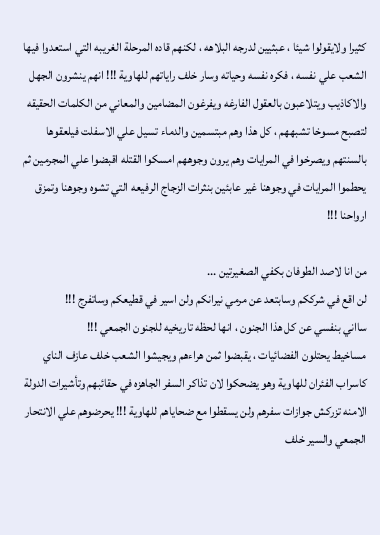كثيرا ولايقولوا شيئا ، عبثيين لدرجه البلاهه ، لكنهم قاده المرحلة الغريبه التي استعدوا فيها الشعب علي نفسه ، فكره نفسه وحياته وسار خلف راياتهم للهاوية !!! انهم ينشرون الجهل والاكاذيب ويتلاعبون بالعقول الفارغه ويفرغون المضامين والمعاني من الكلمات الحقيقه لتصبح مسوخا تشبههم ، كل هذا وهم مبتسمين والدماء تسيل علي الاسفلت فيلعقوها بالسنتهم ويصرخوا في المرايات وهم يرون وجوههم امسكوا القتله اقبضوا علي المجرمين ثم يحطموا المرايات في وجوهنا غير عابئين بنثرات الزجاج الرفيعه التي تشوه وجوهنا وتمزق ارواحنا !!!

من انا لاصد الطوفان بكفي الصغيرتين ...
لن اقع في شرككم وسابتعد عن مرمي نيرانكم ولن اسير في قطيعكم وساتفرج !!!
سااني بنفسي عن كل هذا الجنون ، انها لحظه تاريخيه للجنون الجمعي !!!
مساخيط يحتلون الفضائيات ، يقبضوا ثمن هراءهم ويجيشوا الشعب خلف عازف الناي كاسراب الفئران للهاوية وهو يضحكوا لان تذاكر السفر الجاهزه في حقائبهم وتأشيرات الدولة الامنه تزركش جوازات سفرهم ولن يسقطوا مع ضحاياهم للهاوية !!! يحرضوهم علي الانتحار الجمعي والسير خلف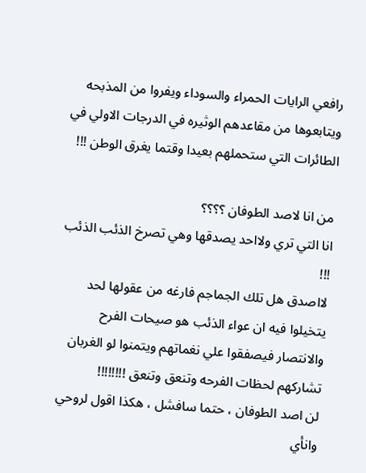رافعي الرايات الحمراء والسوداء ويفروا من المذبحه ويتابعوها من مقاعدهم الوثيره في الدرجات الاولي في الطائرات التي ستحملهم بعيدا وقتما يغرق الوطن !!!

من انا لاصد الطوفان ؟؟؟؟
انا التي تري ولااحد يصدقها وهي تصرخ الذئب الذئب !!!
لااصدق هل تلك الجماجم فارغه من عقولها لحد يتخيلوا فيه ان عواء الذئب هو صيحات الفرح والانتصار فيصفقوا علي نغماتهم ويتمنوا لو الغربان تشاركهم لحظات الفرحه وتنعق وتنعق !!!!!!!!
لن اصد الطوفان ، حتما سافشل ، هكذا اقول لروحي وانأي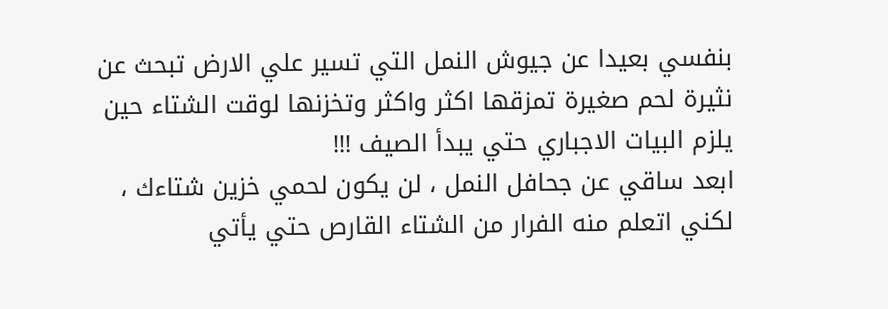بنفسي بعيدا عن جيوش النمل التي تسير علي الارض تبحث عن نثيرة لحم صغيرة تمزقها اكثر واكثر وتخزنها لوقت الشتاء حين يلزم البيات الاجباري حتي يبدأ الصيف !!!
ابعد ساقي عن جحافل النمل ، لن يكون لحمي خزين شتاءك ، لكني اتعلم منه الفرار من الشتاء القارص حتي يأتي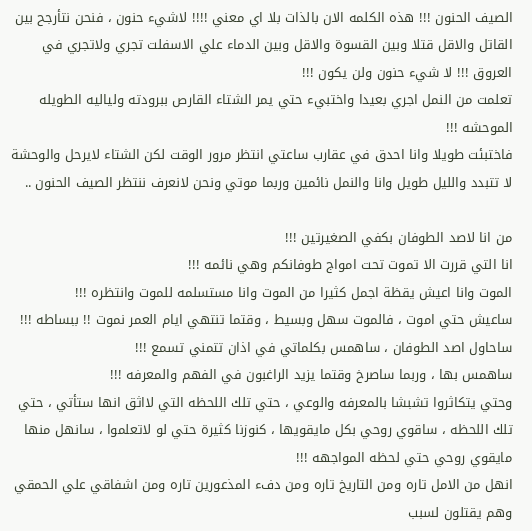الصيف الحنون !!! هذه الكلمه الان بالذات بلا اي معني !!!! لاشيء حنون ، فنحن نتأرجح بين القاتل والاقل قتلا وبين القسوة والاقل وبين الدماء علي الاسفلت تجري ولاتجري في العروق !!! لا شيء حنون ولن يكون !!!
تعلمت من النمل اجري بعيدا واختبيء حتي يمر الشتاء القارص ببرودته ولياليه الطويله الموحشه !!!
فاختبئت طويلا وانا احدق في عقارب ساعتي انتظر مرور الوقت لكن الشتاء لايرحل والوحشة لا تتبدد والليل طويل وانا والنمل نائمين وربما موتي ونحن لانعرف ننتظر الصيف الحنون ..

من انا لاصد الطوفان بكفي الصغيرتين !!!
انا التي قررت الا تموت تحت امواج طوفانكم وهي نائمه !!!
الموت وانا اعيش يقظة اجمل كثيرا من الموت وانا مستسلمه للموت وانتظره !!!
ساعيش حتي اموت ، فالموت سهل وبسيط ، وقتما تنتهي ايام العمر نموت !! ببساطه !!!
ساحاول اصد الطوفان ، ساهمس بكلماتي في اذان تتمني تسمع !!!
ساهمس بها ، وربما ساصرخ وقتما يزيد الراغبون في الفهم والمعرفه !!!
وحتي يتكاثروا تشبشا بالمعرفه والوعي ، حتي تلك اللحظه التي لااثق انها ستأتي ، حتي تلك اللحظه ، ساقوي روحي بكل مايقويها ، كنوزنا كثيرة حتي لو لاتعلموا ، سانهل منها مايقوي روحي حتي لحظه المواجهه !!!
انهل من الامل تاره ومن التاريخ تاره ومن دفء المذعورين تاره ومن اشفاقي علي الحمقي وهم يقتلون لسبب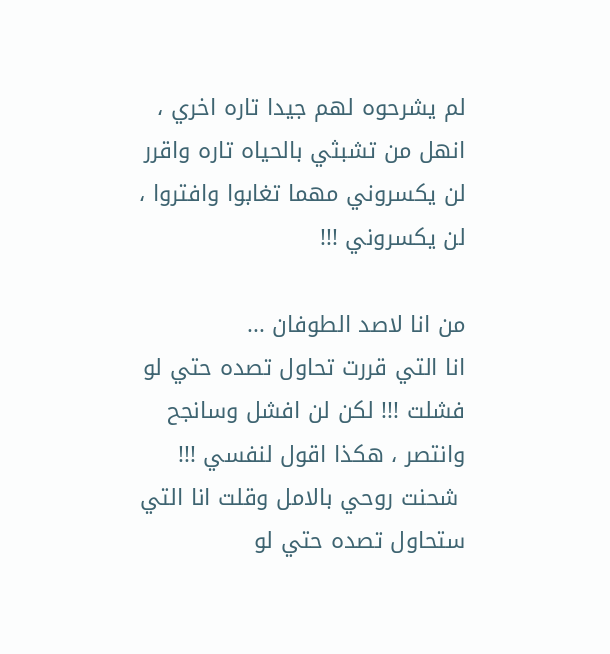لم يشرحوه لهم جيدا تاره اخري ، انهل من تشبثي بالحياه تاره واقرر لن يكسروني مهما تغابوا وافتروا ، لن يكسروني !!!

من انا لاصد الطوفان ...
انا التي قررت تحاول تصده حتي لو فشلت !!! لكن لن افشل وسانجح وانتصر ، هكذا اقول لنفسي !!!
 شحنت روحي بالامل وقلت انا التي ستحاول تصده حتي لو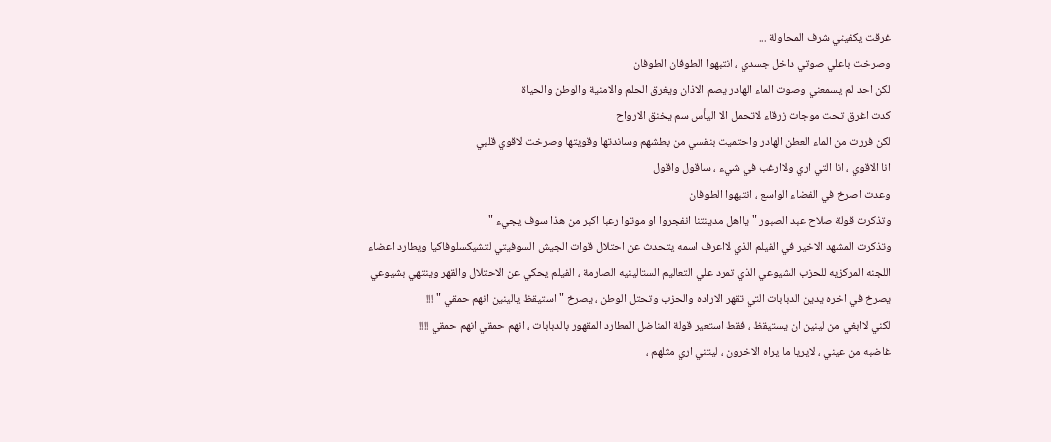غرقت يكفيني شرف المحاولة ...
وصرخت باعلي صوتي داخل جسدي ، انتبهوا الطوفان الطوفان
لكن احد لم يسمعني وصوت الماء الهادر يصم الاذان ويغرق الحلم والامنية والوطن والحياة
كدت اغرق تحت موجات زرقاء لاتحمل الا اليأس سم يخنق الارواح
لكن فررت من الماء العطن الهادر واحتميت بنفسي من بطشهم وساندتها وقويتها وصرخت لاقوي قلبي
انا الاقوي ، انا التي اري ولاارغب في شيء ، ساقول واقول
وعدت اصرخ في الفضاء الواسع ، انتبهوا الطوفان
وتذكرت قولة صلاح عبد الصبور " يااهل مدينتنا انفجروا او موتوا رعبا اكبر من هذا سوف يجيء "
وتذكرت المشهد الاخير في الفيلم الذي لااعرف اسمه يتحدث عن احتلال قوات الجيش السوفيتي لتشيكسلوفاكيا ويطارد اعضاء اللجنه المركزيه للحزب الشيوعي الذي تمرد علي التعاليم الستالينيه الصارمة ، الفيلم يحكي عن الاحتلال والقهر وينتهي بشيوعي يصرخ في اخره يدين الدبابات التي تقهر الاراده والحزب وتحتل الوطن ، يصرخ " استيقظ يالينين انهم حمقي " !!!
لكني لاابغي من لينين ان يستيقظ ، فقط استعير قولة المناضل المطارد المقهور بالدبابات ، انهم حمقي انهم حمقي !!!!
غاضبه من عيني ، لايريا ما يراه الاخرون ، ليتني اري مثلهم ،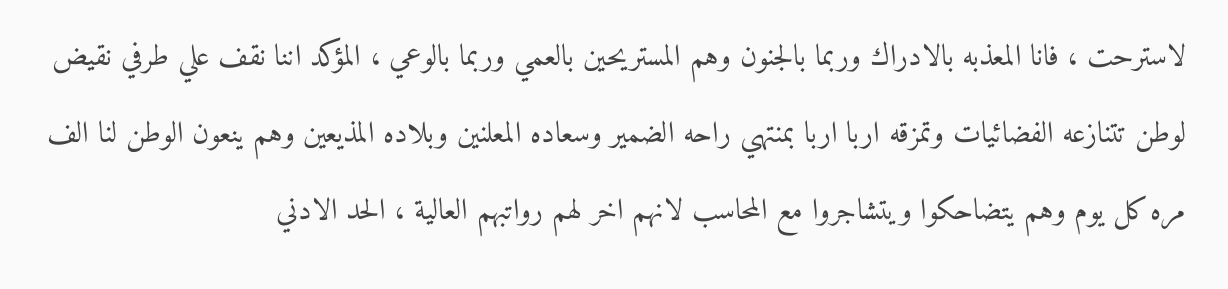لاسترحت ، فانا المعذبه بالادراك وربما بالجنون وهم المستريحين بالعمي وربما بالوعي ، المؤكد اننا نقف علي طرفي نقيض لوطن تتنازعه الفضائيات وتمزقه اربا اربا بمنتهي راحه الضمير وسعاده المعلنين وبلاده المذيعين وهم ينعون الوطن لنا الف مره كل يوم وهم يتضاحكوا ويتشاجروا مع المحاسب لانهم اخر لهم رواتبهم العالية ، الحد الادني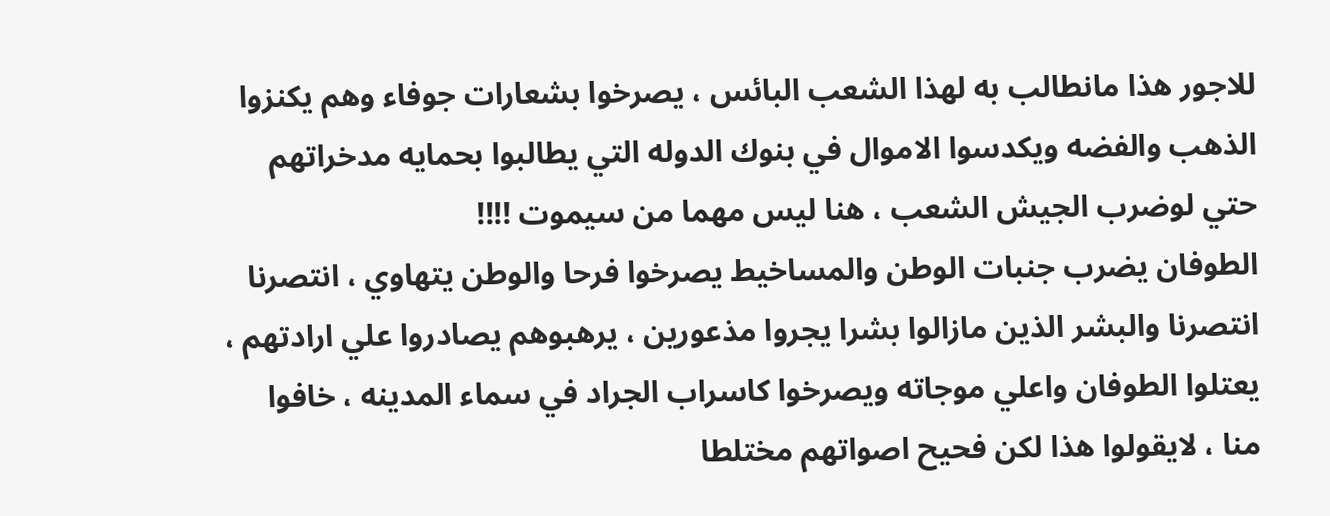للاجور هذا مانطالب به لهذا الشعب البائس ، يصرخوا بشعارات جوفاء وهم يكنزوا الذهب والفضه ويكدسوا الاموال في بنوك الدوله التي يطالبوا بحمايه مدخراتهم حتي لوضرب الجيش الشعب ، هنا ليس مهما من سيموت !!!!
الطوفان يضرب جنبات الوطن والمساخيط يصرخوا فرحا والوطن يتهاوي ، انتصرنا انتصرنا والبشر الذين مازالوا بشرا يجروا مذعورين ، يرهبوهم يصادروا علي ارادتهم ، يعتلوا الطوفان واعلي موجاته ويصرخوا كاسراب الجراد في سماء المدينه ، خافوا منا ، لايقولوا هذا لكن فحيح اصواتهم مختلطا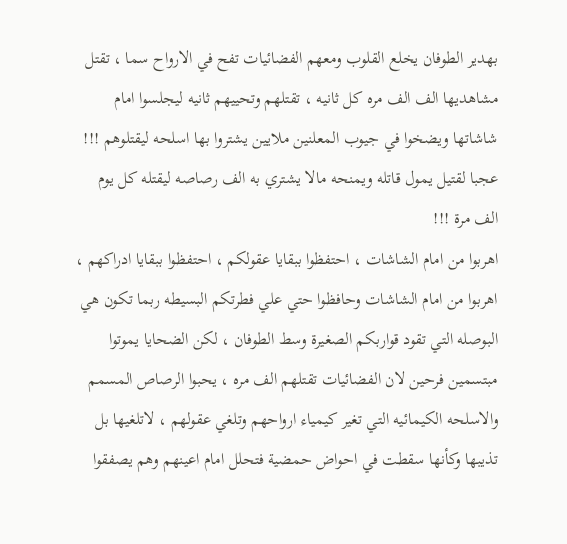بهدير الطوفان يخلع القلوب ومعهم الفضائيات تفح في الارواح سما ، تقتل مشاهديها الف الف مره كل ثانيه ، تقتلهم وتحييهم ثانيه ليجلسوا امام شاشاتها ويضخوا في جيوب المعلنين ملايين يشتروا بها اسلحه ليقتلوهم !!! عجبا لقتيل يمول قاتله ويمنحه مالا يشتري به الف رصاصه ليقتله كل يوم الف مرة !!!
اهربوا من امام الشاشات ، احتفظوا ببقايا عقولكم ، احتفظوا ببقايا ادراكهم ، اهربوا من امام الشاشات وحافظوا حتي علي فطرتكم البسيطه ربما تكون هي البوصله التي تقود قواربكم الصغيرة وسط الطوفان ، لكن الضحايا يموتوا مبتسمين فرحين لان الفضائيات تقتلهم الف مره ، يحبوا الرصاص المسمم والاسلحه الكيمائيه التي تغير كيمياء ارواحهم وتلغي عقولهم ، لاتلغيها بل تذيبها وكأنها سقطت في احواض حمضية فتحلل امام اعينهم وهم يصفقوا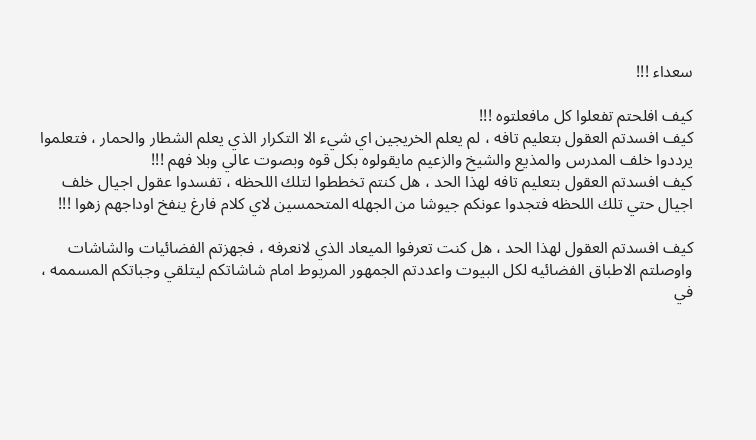سعداء !!!

كيف افلحتم تفعلوا كل مافعلتوه !!!
كيف افسدتم العقول بتعليم تافه ، لم يعلم الخريجين اي شيء الا التكرار الذي يعلم الشطار والحمار ، فتعلموا يرددوا خلف المدرس والمذيع والشيخ والزعيم مايقولوه بكل قوه وبصوت عالي وبلا فهم !!!
كيف افسدتم العقول بتعليم تافه لهذا الحد ، هل كنتم تخططوا لتلك اللحظه ، تفسدوا عقول اجيال خلف اجيال حتي تلك اللحظه فتجدوا عونكم جيوشا من الجهله المتحمسين لاي كلام فارغ ينفخ اوداجهم زهوا !!!

كيف افسدتم العقول لهذا الحد ، هل كنت تعرفوا الميعاد الذي لانعرفه ، فجهزتم الفضائيات والشاشات واوصلتم الاطباق الفضائيه لكل البيوت واعددتم الجمهور المربوط امام شاشاتكم ليتلقي وجباتكم المسممه ، في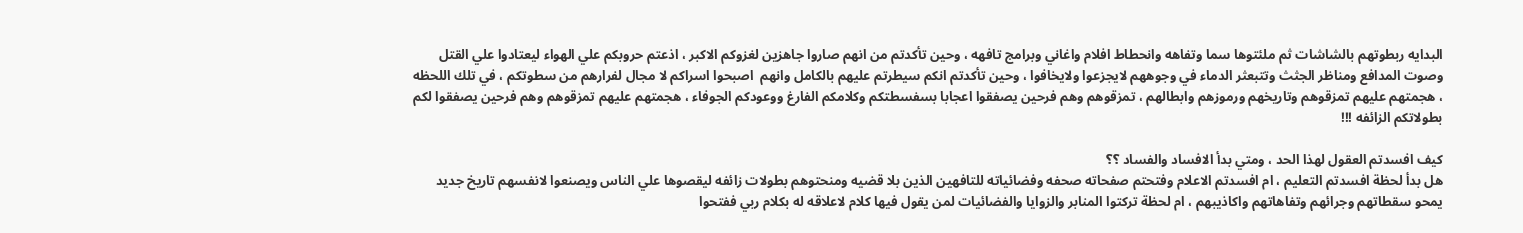البدايه ربطوتهم بالشاشات ثم ملئتوها سما وتفاهه وانحطاط افلام واغاني وبرامج تافهه ، وحين تأكدتم من انهم صاروا جاهزين لغزوكم الاكبر ، اذعتم حروبكم علي الهواء ليعتادوا علي القتل وصوت المدافع ومناظر الجثث وتتبعثر الدماء في وجوههم لايجزعوا ولايخافوا ، وحين تأكدتم انكم سيطرتم عليهم بالكامل وانهم  اصبحوا اسراكم لا مجال لفرارهم من سطوتكم ، في تلك اللحظه ، هجمتهم عليهم تمزقوهم وتاريخهم ورموزهم وابطالهم ، تمزقوهم وهم فرحين يصفقوا اعجابا بسفسطتكم وكلامكم الفارغ ووعودكم الجوفاء ، هجمتهم عليهم تمزقوهم وهم فرحين يصفقوا لكم بطولاتكم الزائفه !!!

كيف افسدتم العقول لهذا الحد ، ومتي بدأ الافساد والفساد ؟؟
هل بدأ لحظة افسدتم التعليم ، ام افسدتم الاعلام وفتحتم صفحاته صحفه وفضائياته للتافهين الذين بلا قضيه ومنحتوهم بطولات زائفه ليقصوها علي الناس ويصنعوا لانفسهم تاريخ جديد يمحو سقطاتهم وجرائهم وتفاهاتهم واكاذيبهم ، ام لحظة تركتوا المنابر والزوايا والفضائيات لمن يقول فيها كلام لاعلاقه له بكلام ربي ففتحوا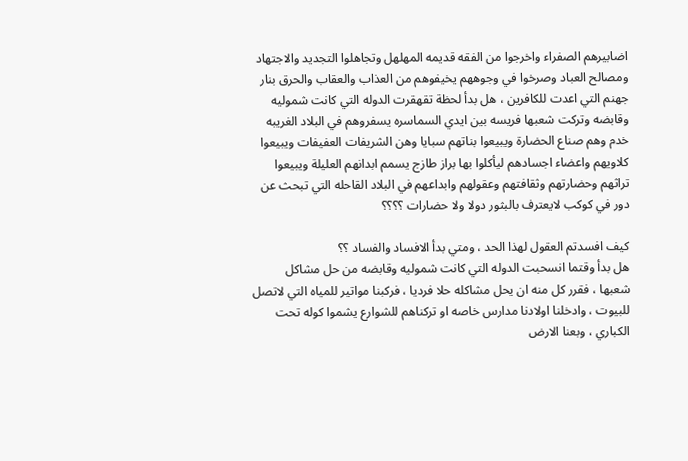اضابيرهم الصفراء واخرجوا من الفقه قديمه المهلهل وتجاهلوا التجديد والاجتهاد ومصالح العباد وصرخوا في وجوههم يخيفوهم من العذاب والعقاب والحرق بنار جهنم التي اعدت للكافرين ، هل بدأ لحظة تقهقرت الدوله التي كانت شموليه وقابضه وتركت شعبها فريسه بين ايدي السماسره يسفروهم في البلاد الغريبه خدم وهم صناع الحضارة ويبيعوا بناتهم سبايا وهن الشريفات العفيفات ويبيعوا كلاويهم واعضاء اجسادهم ليأكلوا بها براز طازج يسمم ابدانهم العليلة ويبيعوا تراثهم وحضارتهم وثقافتهم وعقولهم وابداعهم في البلاد القاحله التي تبحث عن دور في كوكب لايعترف بالبثور دولا ولا حضارات ؟؟؟؟

كيف افسدتم العقول لهذا الحد ، ومتي بدأ الافساد والفساد ؟؟
هل بدأ وقتما انسحبت الدوله التي كانت شموليه وقابضه من حل مشاكل شعبها ، فقرر كل منه ان يحل مشاكله حلا فرديا ، فركبنا مواتير للمياه التي لاتصل للبيوت ، وادخلنا اولادنا مدارس خاصه او تركناهم للشوارع يشموا كوله تحت الكباري ، وبعنا الارض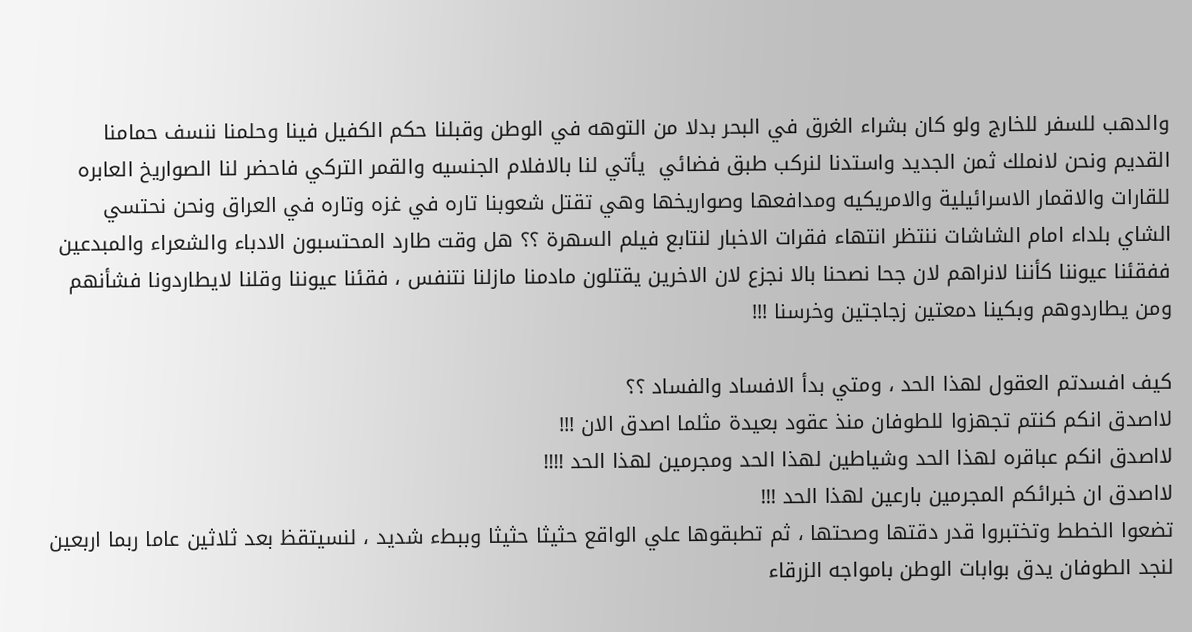والدهب للسفر للخارج ولو كان بشراء الغرق في البحر بدلا من التوهه في الوطن وقبلنا حكم الكفيل فينا وحلمنا ننسف حمامنا القديم ونحن لانملك ثمن الجديد واستدنا لنركب طبق فضائي  يأتي لنا بالافلام الجنسيه والقمر التركي فاحضر لنا الصواريخ العابره للقارات والاقمار الاسرائيلية والامريكيه ومدافعها وصواريخها وهي تقتل شعوبنا تاره في غزه وتاره في العراق ونحن نحتسي الشاي بلداء امام الشاشات ننتظر انتهاء فقرات الاخبار لنتابع فيلم السهرة ؟؟ هل وقت طارد المحتسبون الادباء والشعراء والمبدعين ففقئنا عيوننا كأننا لانراهم لان جحا نصحنا بالا نجزع لان الاخرين يقتلون مادمنا مازلنا نتنفس ، فقئنا عيوننا وقلنا لايطاردونا فشأنهم ومن يطاردوهم وبكينا دمعتين زجاجتين وخرسنا !!!

كيف افسدتم العقول لهذا الحد ، ومتي بدأ الافساد والفساد ؟؟
لااصدق انكم كنتم تجهزوا للطوفان منذ عقود بعيدة مثلما اصدق الان !!!
لااصدق انكم عباقره لهذا الحد وشياطين لهذا الحد ومجرمين لهذا الحد !!!!
لااصدق ان خبرائكم المجرمين بارعين لهذا الحد !!!
تضعوا الخطط وتختبروا قدر دقتها وصحتها ، ثم تطبقوها علي الواقع حثيثا حثيثا وببطء شديد ، لنسيتقظ بعد ثلاثين عاما ربما اربعين لنجد الطوفان يدق بوابات الوطن بامواجه الزرقاء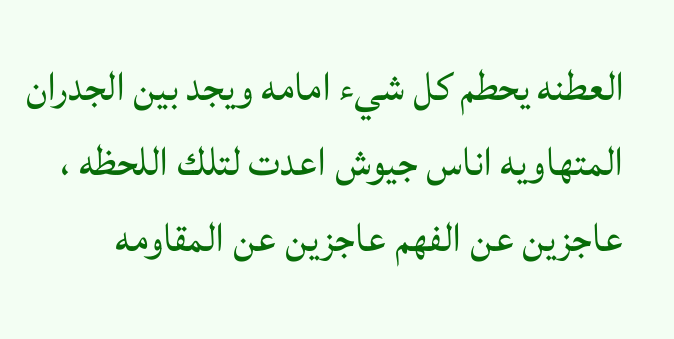العطنه يحطم كل شيء امامه ويجد بين الجدران المتهاويه اناس جيوش اعدت لتلك اللحظه ، عاجزين عن الفهم عاجزين عن المقاومه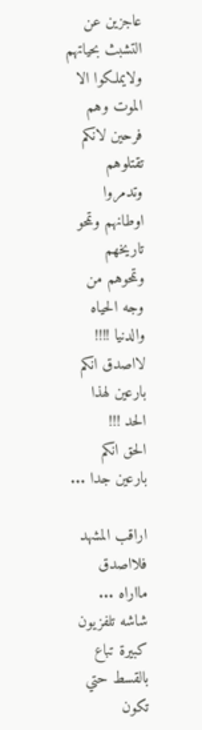عاجزين عن التشبث بحياتهم ولايملكوا الا الموت وهم فرحين لانكم تقتلوهم وتدمروا اوطانهم وتمحو تاريخهم وتمحوهم من وجه الحياه والدنيا !!!!
لااصدق انكم بارعين لهذا الحد !!!
الحق انكم بارعين جدا ...

اراقب المشهد فلااصدق مااراه ... شاشه تلفزيون كبيرة تباع بالقسط حتي تكون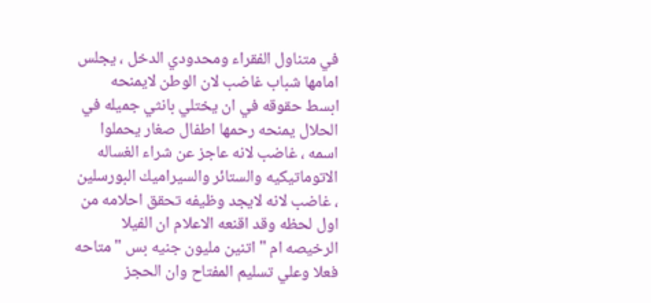في متناول الفقراء ومحدودي الدخل ، يجلس امامها شباب غاضب لان الوطن لايمنحه ابسط حقوقه في ان يختلي بانثي جميله في الحلال يمنحه رحمها اطفال صغار يحملوا اسمه ، غاضب لانه عاجز عن شراء الغساله الاتوماتيكيه والستائر والسيراميك البورسلين ، غاضب لانه لايجد وظيفه تحقق احلامه من اول لحظه وقد اقنعه الاعلام ان الفيلا الرخيصه ام " اتنين مليون جنيه بس " متاحه فعلا وعلي تسليم المفتاح وان الحجز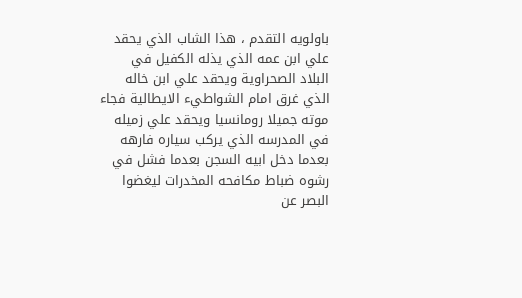باولويه التقدم ، هذا الشاب الذي يحقد علي ابن عمه الذي يذله الكفيل في البلاد الصحراوية ويحقد علي ابن خاله الذي غرق امام الشواطيء الايطالية فجاء موته جميلا رومانسيا ويحقد علي زميله في المدرسه الذي يركب سياره فارهه بعدما دخل ابيه السجن بعدما فشل في رشوه ضباط مكافحه المخدرات ليغضوا البصر عن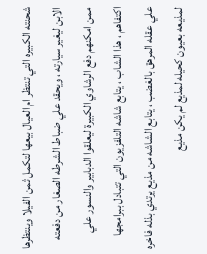شحنته الكبيره التي تنتظر ام العيال بيعها لتكمل ثمن الفيلا وينتظرها الابن ليغير سيارته ، ويحقد علي ضباط الشرطه الصغار من دفعته ممن امكنهم دفع الرشاوي الكبيرة ليعلقوا الدبابير والنسور علي اكتفاهم ، هذا الشاب ، يتابع شاشه التلفزيون التي تتبادل ببرامجها علي عقله المرهق بالغضب ، يتابع الشاشه من مذيع يرتدي بذله فاخره لمذيعه بعيون كحيله لمذيع لم يكن مذيع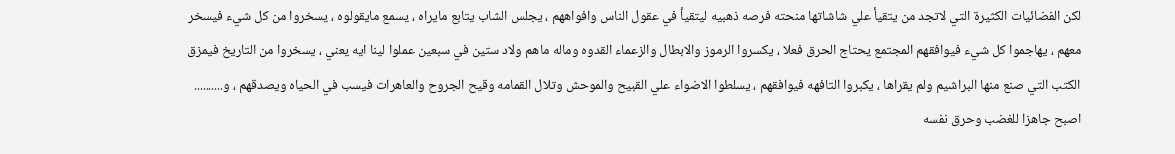لكن الفضائيات الكثيرة التي لاتجد من يتقيأ علي شاشاتها منحته فرصه ذهبيه ليتقيأ في عقول الناس وافواههم ، يجلس الشاب يتابع مايراه ، يسمع مايقولوه ، يسخروا من كل شيء فيسخر معهم ، يهاجموا كل شيء فيوافقهم المجتمع يحتاج الحرق فعلا ، يكسروا الرموز والابطال والزعماء القدوه وماله ماهم ولاد ستين في سبعين عملوا لينا ايه يعني ، يسخروا من التاريخ فيمزق الكتب التي صنع منها البراشيم ولم يقراها ، يكبروا التافهه فيوافقهم ، يسلطوا الاضواء علي القبيح والموحش وتلال القمامه وقيح الجروح والعاهرات فيسب في الحياه ويصدقهم ، و.......... اصبح جاهزا للغضب وحرق نفسه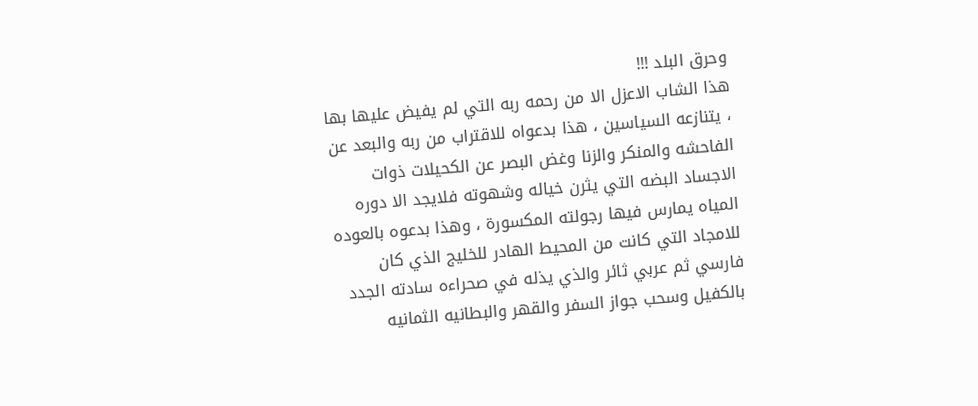وحرق البلد !!!
هذا الشاب الاعزل الا من رحمه ربه التي لم يفيض عليها بها ، يتنازعه السياسين ، هذا بدعواه للاقتراب من ربه والبعد عن الفاحشه والمنكر والزنا وغض البصر عن الكحيلات ذوات الاجساد البضه التي يثرن خياله وشهوته فلايجد الا دوره المياه يمارس فيها رجولته المكسورة ، وهذا بدعوه بالعوده للامجاد التي كانت من المحيط الهادر للخليج الذي كان فارسي ثم عربي ثائر والذي يذله في صحراءه سادته الجدد بالكفيل وسحب جواز السفر والقهر والبطانيه الثمانيه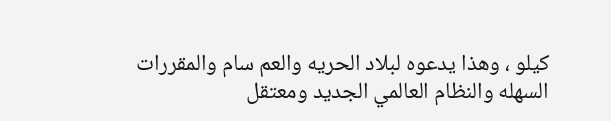كيلو ، وهذا يدعوه لبلاد الحريه والعم سام والمقررات السهله والنظام العالمي الجديد ومعتقل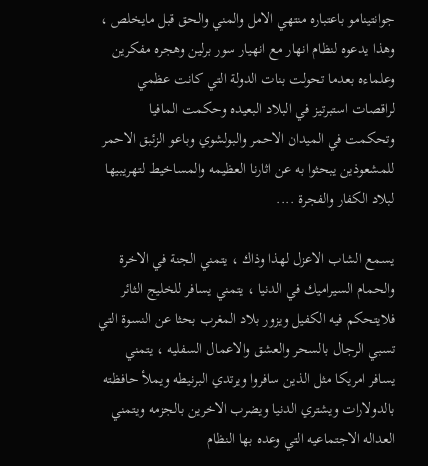جوانتينامو باعتباره منتهي الامل والمني والحق قبل مايخلص ، وهذا يدعوه لنظام انهار مع انهيار سور برلين وهجره مفكرين وعلماءه بعدما تحولت بنات الدولة التي كانت عظمي لراقصات استبرتيز في البلاد البعيده وحكمت المافيا وتحكمت في الميدان الاحمر والبولشوي وباعو الزئبق الاحمر للمشعوذين يبحثوا به عن اثارنا العظيمه والمساخيط لتهريبيها لبلاد الكفار والفجرة ....

يسمع الشاب الاعزل لهذا وذاك ، يتمني الجنة في الاخرة والحمام السيراميك في الدنيا ، يتمني يسافر للخليج الثائر فلايتحكم فيه الكفيل ويزور بلاد المغرب بحثا عن النسوة التي تسبي الرجال بالسحر والعشق والاعمال السفليه ، يتمني يسافر امريكا مثل الذين سافروا ويرتدي البرنيطه ويملأ حافظته بالدولارات ويشتري الدنيا ويضرب الاخرين بالجزمه ويتمني العداله الاجتماعيه التي وعده بها النظام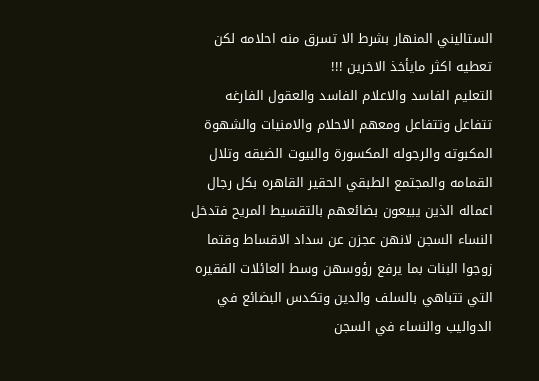الستاليني المنهار بشرط الا تسرق منه احلامه لكن تعطيه اكثر مايأخذ الاخرين !!!
التعليم الفاسد والاعلام الفاسد والعقول الفارغه تتفاعل وتتفاعل ومعهم الاحلام والامنيات والشهوة المكبوته والرجوله المكسورة والبيوت الضيقه وتلال القمامه والمجتمع الطبقي الحقير القاهره بكل رجال اعماله الذين يبيعون بضائعهم بالتقسيط المريح فتدخل النساء السجن لانهن عجزن عن سداد الاقساط وقتما زوجوا البنات بما يرفع رؤوسهن وسط العائلات الفقيره التي تتباهي بالسلف والدين وتكدس البضائع في الدواليب والنساء في السجن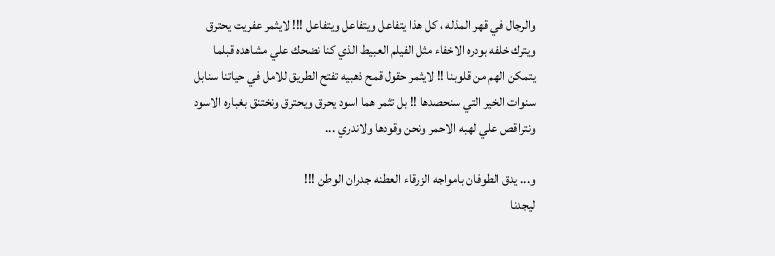والرجال في قهر المذله ، كل هذا يتفاعل ويتفاعل ويتفاعل !!! لايثمر عفريت يحترق ويترك خلفه بودره الاخفاء مثل الفيلم العبيط الذي كنا نضحك علي مشاهده قبلما يتمكن الهم من قلوبنا !! لايثمر حقول قمح ذهبيه تفتح الطريق للامل في حياتنا سنابل سنوات الخير التي سنحصدها !! بل تثمر هما اسود يحرق ويحترق ونختنق بغباره الاسود ونتراقص علي لهبه الاحمر ونحن وقودها ولاندري ...

و... يدق الطوفان بامواجه الزرقاء العطنه جدران الوطن !!!
ليجدنا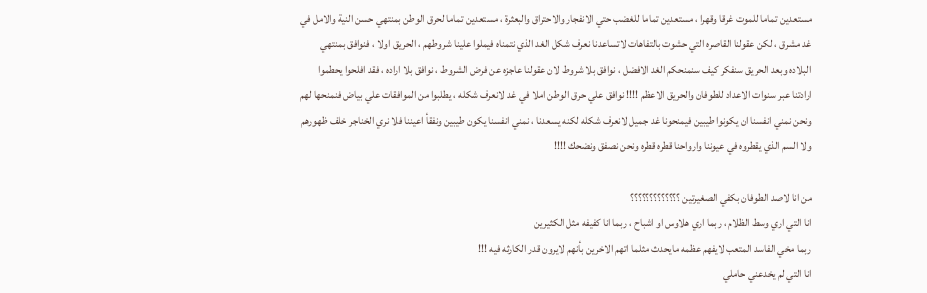مستعدين تماما للموت غرقا وقهرا ، مستعدين تماما للغضب حتي الانفجار والاحتراق والبعثرة ، مستعدين تماما لحرق الوطن بمنتهي حسن النية والامل في غد مشرق ، لكن عقولنا القاصره التي حشوت بالتفاهات لاتساعدنا نعرف شكل الغد الذي نتمناه فيملوا علينا شروطهم ، الحريق اولا ، فنوافق بمنتهي البلاده وبعد الحريق سنفكر كيف سنمنحكم الغد الافضل ، نوافق بلا شروط لان عقولنا عاجزه عن فرض الشروط ، نوافق بلا اراده ، فقد افلحوا يحطموا ارادتنا عبر سنوات الاعداد للطوفان والحريق الاعظم !!!! نوافق علي حرق الوطن املا في غد لانعرف شكله ، يطلبوا من الموافقات علي بياض فنمنحها لهم ونحن نمني انفسنا ان يكونوا طيبين فيمنحونا غد جميل لانعرف شكله لكنه يسعدنا ، نمني انفسنا يكون طيبين ونفقأ اعيننا فلا نري الخناجر خلف ظهورهم ولا السم الذي يقطروه في عيوننا وارواحنا قطره قطره ونحن نصفق ونضحك !!!!

من انا لاصد الطوفان بكفي الصغيرتين ؟؟؟؟؟؟؟؟؟؟؟؟؟
انا التي اري وسط الظلام ، ربما اري هلاوس او اشباح ، ربما انا كفيفه مثل الكثيرين
ربما مخي الفاسد المتعب لايفهم عظمه مايحدث مثلما اتهم الاخرين بأنهم لايرون قدر الكارثه فيه !!!
انا التي لم يخدعني حاملي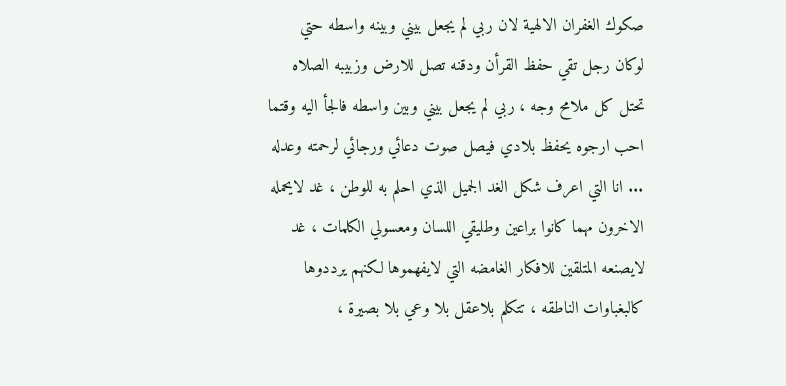صكوك الغفران الالهية لان ربي لم يجعل بيني وبينه واسطه حتي لوكان رجل تقي حفظ القرأن ودقنه تصل للارض وزبيبه الصلاه تحتل كل ملامح وجه ، ربي لم يجعل بيني وبين واسطه فالجأ اليه وقتما احب ارجوه يحفظ بلادي فيصل صوت دعائي ورجائي لرحمته وعدله ... انا التي اعرف شكل الغد الجميل الذي احلم به للوطن ، غد لايحمله الاخرون مهما كانوا براعين وطليقي اللسان ومعسولي الكلمات ، غد لايصنعه المتلقين للافكار الغامضه التي لايفهموها لكنهم يرددوها كالبغباوات الناطقه ، تتكلم بلاعقل بلا وعي بلا بصيرة ،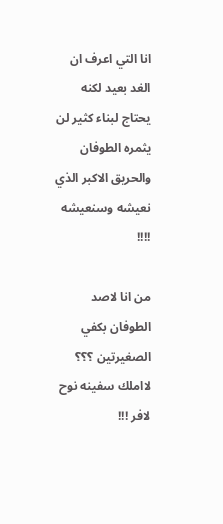انا التي اعرف ان الغد بعيد لكنه يحتاج لبناء كثير لن يثمره الطوفان والحريق الاكبر الذي نعيشه وسنعيشه !!!!

من انا لاصد الطوفان بكفي الصغيرتين ؟؟؟
لااملك سفينه نوح لافر !!!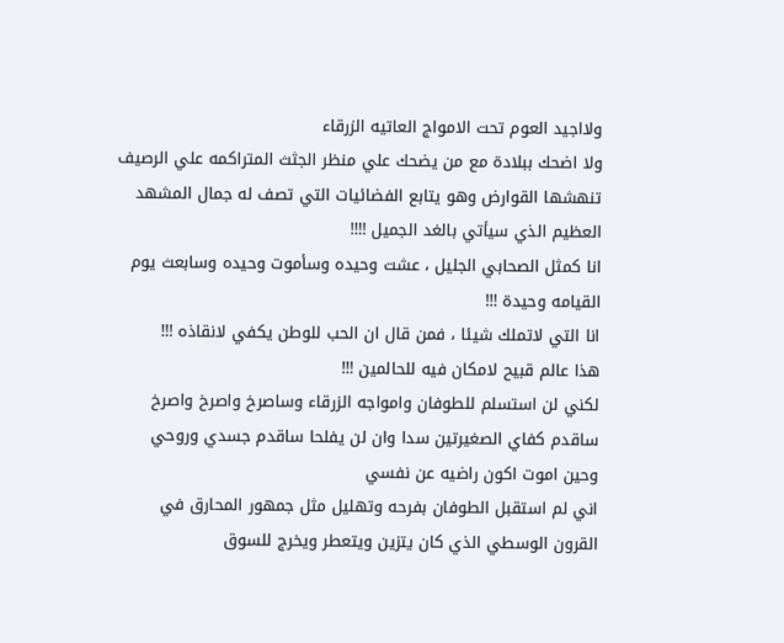ولااجيد العوم تحت الامواج العاتيه الزرقاء
ولا اضحك ببلادة مع من يضحك علي منظر الجثث المتراكمه علي الرصيف تنهشها القوارض وهو يتابع الفضائيات التي تصف له جمال المشهد العظيم الذي سيأتي بالغد الجميل !!!!
انا كمثل الصحابي الجليل ، عشت وحيده وسأموت وحيده وسابعث يوم القيامه وحيدة !!!
انا التي لاتملك شيئا ، فمن قال ان الحب للوطن يكفي لانقاذه !!!
هذا عالم قبيح لامكان فيه للحالمين !!!
لكني لن استسلم للطوفان وامواجه الزرقاء وساصرخ واصرخ واصرخ
ساقدم كفاي الصغيرتين سدا وان لن يفلحا ساقدم جسدي وروحي وحين اموت اكون راضيه عن نفسي
اني لم استقبل الطوفان بفرحه وتهليل مثل جمهور المحارق في القرون الوسطي الذي كان يتزين ويتعطر ويخرج للسوق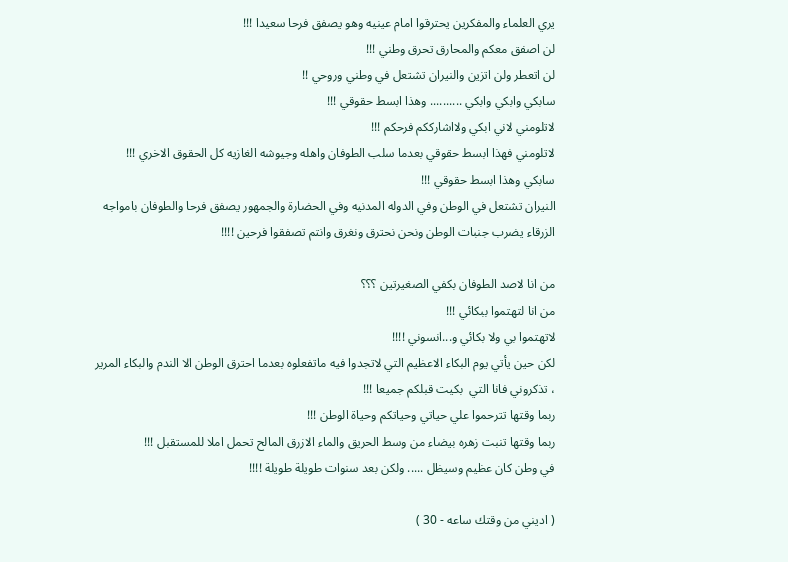يري العلماء والمفكرين يحترقوا امام عينيه وهو يصفق فرحا سعيدا !!!
لن اصفق معكم والمحارق تحرق وطني !!!
لن اتعطر ولن اتزين والنيران تشتعل في وطني وروحي !!
سابكي وابكي وابكي .......... وهذا ابسط حقوقي !!!
لاتلومني لاني ابكي ولااشارككم فرحكم !!!
لاتلومني فهذا ابسط حقوقي بعدما سلب الطوفان واهله وجيوشه الغازيه كل الحقوق الاخري !!!
سابكي وهذا ابسط حقوقي !!!
النيران تشتعل في الوطن وفي الدوله المدنيه وفي الحضارة والجمهور يصفق فرحا والطوفان بامواجه الزرقاء يضرب جنبات الوطن ونحن نحترق ونغرق وانتم تصفقوا فرحين !!!!

من انا لاصد الطوفان بكفي الصغيرتين ؟؟؟
من انا لتهتموا ببكائي !!!
لاتهتموا بي ولا بكائي و...انسوني !!!!
لكن حين يأتي يوم البكاء الاعظيم التي لاتجدوا فيه ماتفعلوه بعدما احترق الوطن الا الندم والبكاء المرير ، تذكروني فانا التي  بكيت قبلكم جميعا !!!
ربما وقتها تترحموا علي حياتي وحياتكم وحياة الوطن !!!
ربما وقتها تنبت زهره بيضاء من وسط الحريق والماء الازرق المالح تحمل املا للمستقبل !!!
في وطن كان عظيم وسيظل ..... ولكن بعد سنوات طويلة طويلة !!!!

( اديني من وقتك ساعه - 30 )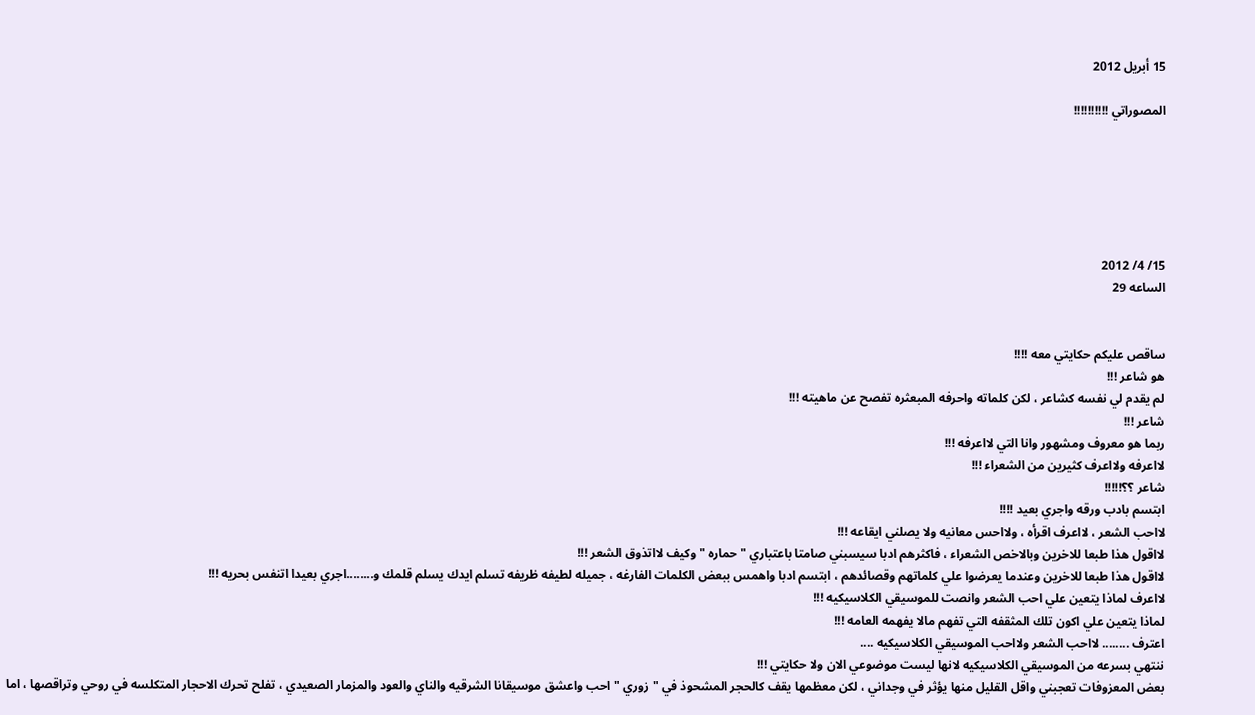15 أبريل 2012

المصوراتي !!!!!!!!!!






15/ 4/ 2012
الساعه 29


ساقص عليكم حكايتي معه !!!!
هو شاعر !!!
لم يقدم لي نفسه كشاعر ، لكن كلماته واحرفه المبعثره تفصح عن ماهيته !!!
شاعر !!!
ربما هو معروف ومشهور وانا التي لااعرفه !!!
لااعرفه ولااعرف كثيرين من الشعراء !!!
شاعر ؟؟!!!!!
ابتسم بادب ورقه واجري بعيد !!!!
لااحب الشعر ، لااعرف اقرأه ، ولااحس معانيه ولا يصلني ايقاعه !!!
لااقول هذا طبعا للاخرين وبالاخص الشعراء ، فاكثرهم ادبا سيسبني صامتا باعتباري " حماره " وكيف لااتذوق الشعر !!!
لااقول هذا طبعا للاخرين وعندما يعرضوا علي كلماتهم وقصائدهم ، ابتسم ادبا واهمس ببعض الكلمات الفارغه ، جميله لطيفه ظريفه تسلم ايدك يسلم قلمك و........اجري بعيدا اتنفس بحريه !!!
لااعرف لماذا يتعين علي احب الشعر وانصت للموسيقي الكلاسيكيه !!!
لماذا يتعين علي اكون تلك المثقفه التي تفهم مالا يفهمه العامه !!!
اعترف ........ لااحب الشعر ولااحب الموسيقي الكلاسيكيه ....
ننتهي بسرعه من الموسيقي الكلاسيكيه لانها ليست موضوعي الان ولا حكايتي !!!
بعض المعزوفات تعجبني واقل القليل منها يؤثر في وجداني ، لكن معظمها يقف كالحجر المشحوذ في "زوري " احب واعشق موسيقانا الشرقيه والناي والعود والمزمار الصعيدي ، تفلح تحرك الاحجار المتكلسه في روحي وتراقصها ، اما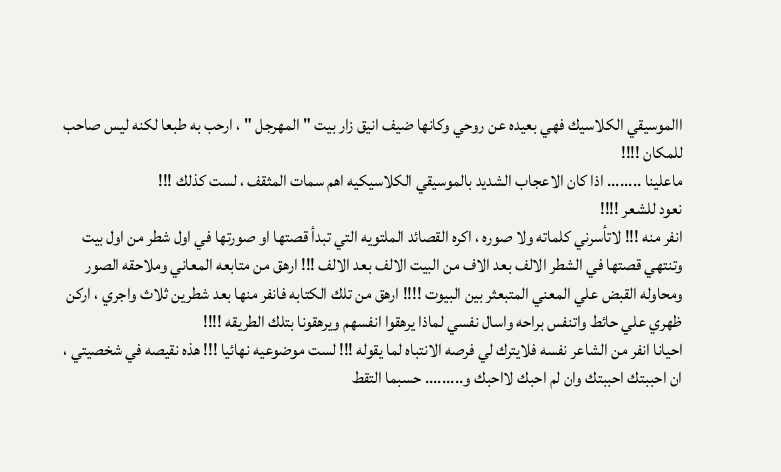االموسيقي الكلاسيك فهي بعيده عن روحي وكانها ضيف انيق زار بيت " المهرجل " ، ارحب به طبعا لكنه ليس صاحب للمكان !!!!
ماعلينا ........ اذا كان الاعجاب الشديد بالموسيقي الكلاسيكيه اهم سمات المثقف ، لست كذلك !!!
نعود للشعر !!!!
انفر منه !!! لاتأسرني كلماته ولا صوره ، اكره القصائد الملتويه التي تبدأ قصتها او صورتها في اول شطر من اول بيت وتنتهي قصتها في الشطر الالف بعد الاف من البيت الالف بعد الالف !!! ارهق من متابعه المعاني وملاحقه الصور ومحاوله القبض علي المعني المتبعثر بين البيوت !!!! ارهق من تلك الكتابه فانفر منها بعد شطرين ثلاث واجري ، اركن ظهري علي حائط واتنفس براحه واسال نفسي لماذا يرهقوا انفسهم ويرهقونا بتلك الطريقه !!!!
احيانا انفر من الشاعر نفسه فلايترك لي فرصه الانتباه لما يقوله !!! لست موضوعيه نهائيا !!! هذه نقيصه في شخصيتي ، ان احببتك احببتك وان لم احبك لااحبك و......... حسبما التقط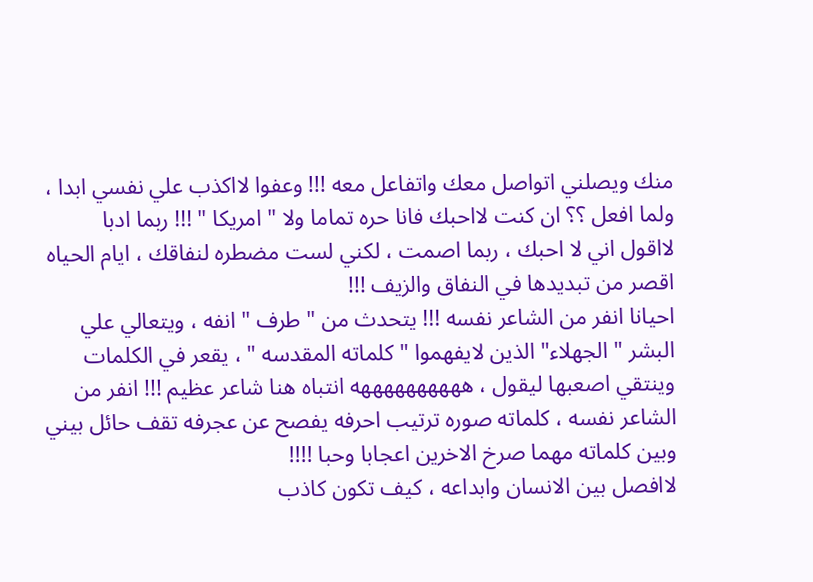منك ويصلني اتواصل معك واتفاعل معه !!! وعفوا لااكذب علي نفسي ابدا ، ولما افعل ؟؟ ان كنت لااحبك فانا حره تماما ولا " امريكا " !!! ربما ادبا لااقول اني لا احبك ، ربما اصمت ، لكني لست مضطره لنفاقك ، ايام الحياه اقصر من تبديدها في النفاق والزيف !!!
احيانا انفر من الشاعر نفسه !!! يتحدث من " طرف " انفه ، ويتعالي علي البشر " الجهلاء" الذين لايفهموا " كلماته المقدسه " ، يقعر في الكلمات وينتقي اصعبها ليقول ، ههههههههههه انتباه هنا شاعر عظيم !!! انفر من الشاعر نفسه ، كلماته صوره ترتيب احرفه يفصح عن عجرفه تقف حائل بيني وبين كلماته مهما صرخ الاخرين اعجابا وحبا !!!!
لاافصل بين الانسان وابداعه ، كيف تكون كاذب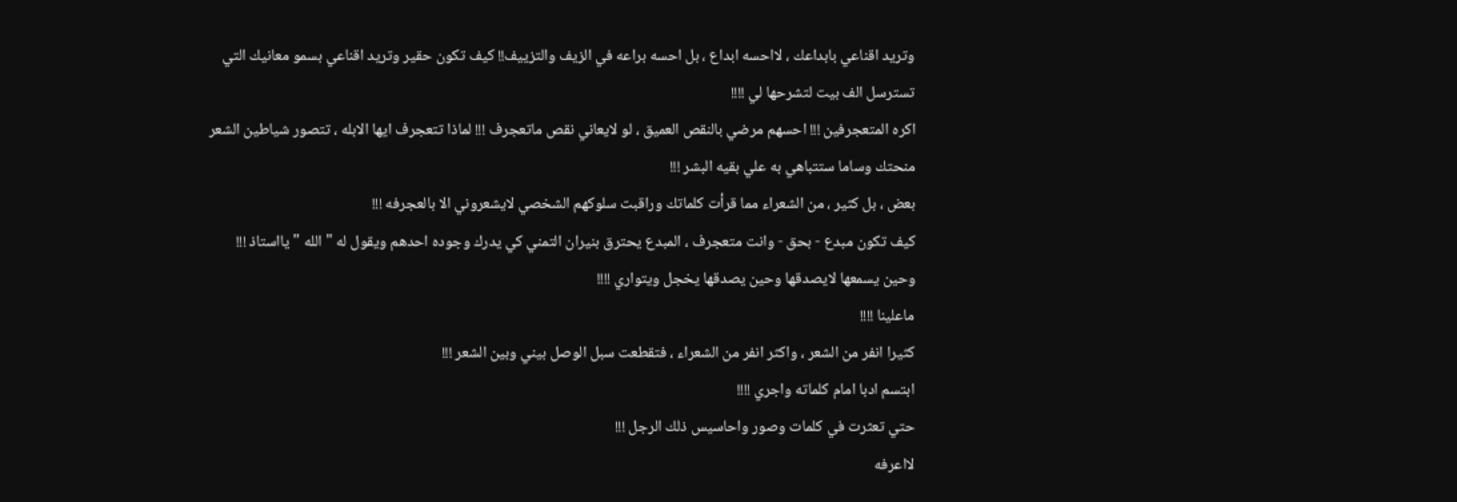وتريد اقناعي بابداعك ، لااحسه ابداع ، بل احسه براعه في الزيف والتزييف!! كيف تكون حقير وتريد اقناعي بسمو معانيك التي تسترسل الف بيت لتشرحها لي !!!!
اكره المتعجرفين !!! احسهم مرضي بالنقص العميق ، لو لايعاني نقص ماتعجرف !!! لماذا تتعجرف ايها الابله ، تتصور شياطين الشعر منحتك وساما ستتباهي به علي بقيه البشر !!!
بعض ، بل كثير ، من الشعراء مما قرأت كلماتك وراقبت سلوكهم الشخصي لايشعروني الا بالعجرفه !!!
كيف تكون مبدع - بحق - وانت متعجرف ، المبدع يحترق بنيران التمني كي يدرك وجوده احدهم ويقول له " الله " يااستاذ !!! وحين يسمعها لايصدقها وحين يصدقها يخجل ويتواري !!!!
ماعلينا !!!!
كثيرا انفر من الشعر ، واكثر انفر من الشعراء ، فتقطعت سبل الوصل بيني وبين الشعر !!!
ابتسم ادبا امام كلماته واجري !!!!
حتي تعثرت في كلمات وصور واحاسيس ذلك الرجل !!!
لااعرفه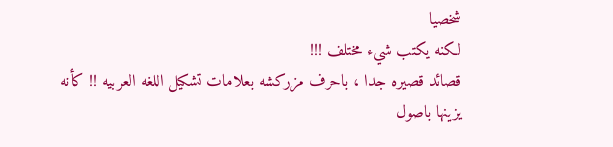شخصيا
لكنه يكتب شيء مختلف !!!
قصائد قصيره جدا ، باحرف مزركشه بعلامات تشكيل اللغه العربيه !! كأنه يزينها باصول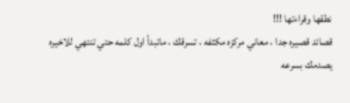نطقها وقراءتها !!!
قصائد قصيره جدا ، معاني مركزه مكثفه ، تسرقك ، ماتبدأ اول كلمه حتي تنتهي للاخيره
يصدمك بسرعه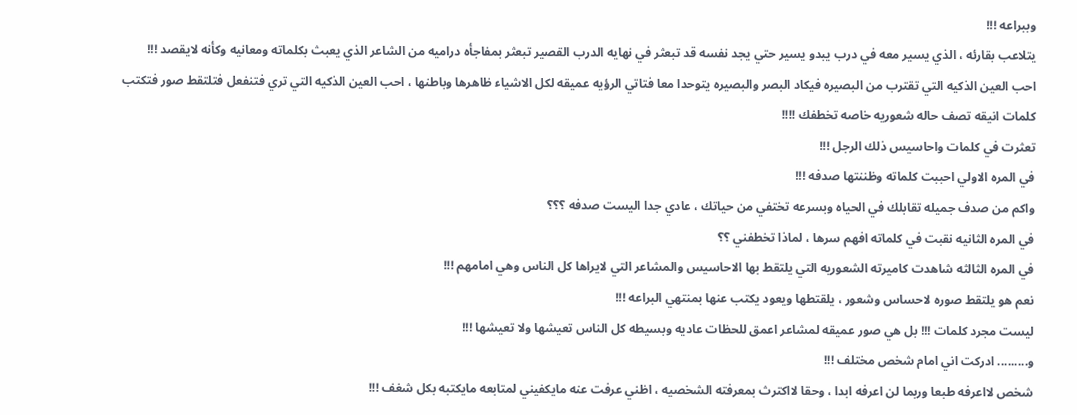وببراعه !!!
يتلاعب بقارئه ، الذي يسير معه في درب يبدو يسير حتي يجد نفسه قد تبعثر في نهايه الدرب القصير تبعثر بمفاجأه دراميه من الشاعر الذي يعبث بكلماته ومعانيه وكأنه لايقصد !!!
احب العين الذكيه التي تقترب من البصيره فيكاد البصر والبصيره يتوحدا معا فتاتي الرؤيه عميقه لكل الاشياء ظاهرها وباطنها ، احب العين الذكيه التي تري فتنفعل فتلتقط صور فتكتب كلمات انيقه تصف حاله شعوريه خاصه تخطفك !!!!
تعثرت في كلمات واحاسيس ذلك الرجل !!!
في المره الاولي احببت كلماته وظننتها صدفه !!!
واكم من صدف جميله تقابلك في الحياه وبسرعه تختفي من حياتك ، عادي جدا اليست صدفه ؟؟؟
في المره الثانيه نقبت في كلماته افهم سرها ، لماذا تخطفني ؟؟
في المره الثالثه شاهدت كاميرته الشعوريه التي يلتقط بها الاحاسيس والمشاعر التي لايراها كل الناس وهي امامهم !!!
نعم هو يلتقط صوره لاحساس وشعور ، يلقتطها ويعود يكتب عنها بمنتهي البراعه !!!
ليست مجرد كلمات !!! بل هي صور عميقه لمشاعر اعمق للحظات عاديه وبسيطه كل الناس تعيشها ولا تعيشها !!!
و......... ادركت اني امام شخص مختلف !!!
شخص لااعرفه طبعا وربما لن اعرفه ابدا ، وحقا لااكترث بمعرفته الشخصيه ، اظني عرفت عنه مايكفيني لمتابعه مايكتبه بكل شغف !!!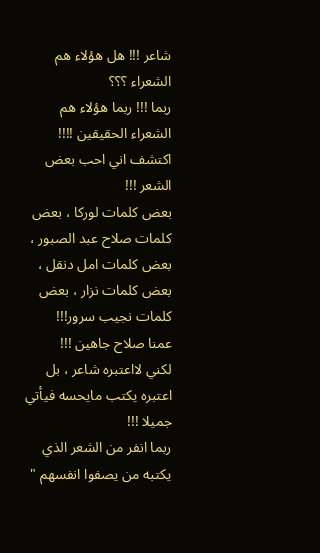شاعر !!! هل هؤلاء هم الشعراء ؟؟؟
ربما !!! ربما هؤلاء هم الشعراء الحقيقين !!!!
اكتشف اني احب بعض الشعر !!!
بعض كلمات لوركا ، بعض كلمات صلاح عبد الصبور ، بعض كلمات امل دنقل ، بعض كلمات نزار ، بعض كلمات نجيب سرور!!!
عمنا صلاح جاهين !!!
لكني لااعتبره شاعر ، بل اعتبره يكتب مايحسه فيأتي جميلا !!!
ربما انفر من الشعر الذي يكتبه من يصفوا انفسهم "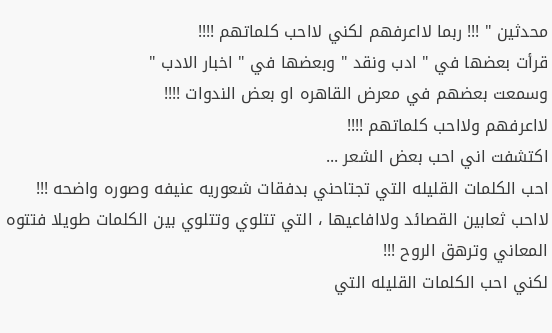محدثين " !!! ربما لااعرفهم لكني لااحب كلماتهم !!!!
قرأت بعضها في " ادب ونقد " وبعضها في " اخبار الادب "
وسمعت بعضهم في معرض القاهره او بعض الندوات !!!!
لااعرفهم ولااحب كلماتهم !!!!
اكتشفت اني احب بعض الشعر ...
احب الكلمات القليله التي تجتاحني بدفقات شعوريه عنيفه وصوره واضحه !!!
لااحب ثعابين القصائد ولاافاعيها ، التي تتلوي وتتلوي بين الكلمات طويلا فتتوه المعاني وترهق الروح !!!
لكني احب الكلمات القليله التي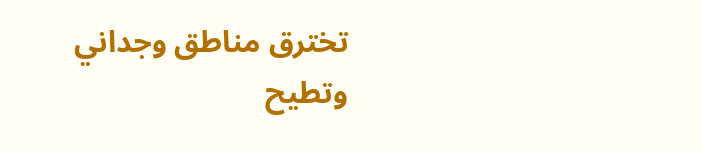تخترق مناطق وجداني وتطيح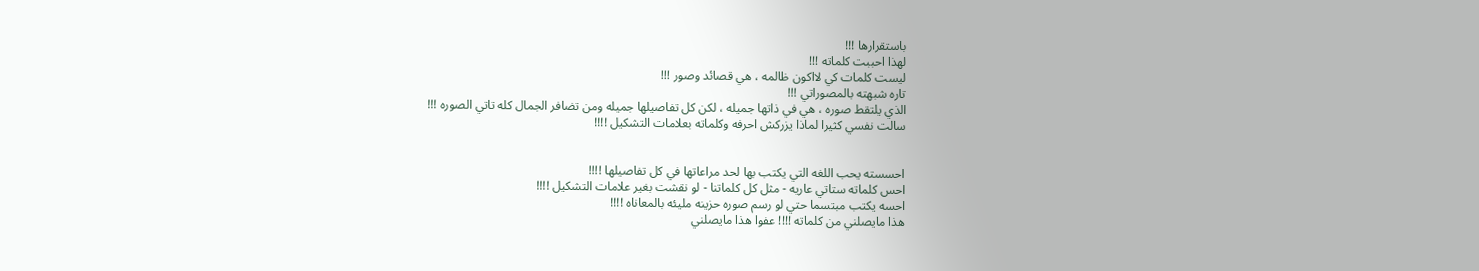باستقرارها !!!
لهذا احببت كلماته !!!
ليست كلمات كي لااكون ظالمه ، هي قصائد وصور !!!
تاره شبهته بالمصوراتي !!!
الذي يلتقط صوره ، هي في ذاتها جميله ، لكن كل تفاصيلها جميله ومن تضافر الجمال كله تاتي الصوره !!!
سالت نفسي كثيرا لماذا يزركش احرفه وكلماته بعلامات التشكيل !!!!


احسسته يحب اللغه التي يكتب بها لحد مراعاتها في كل تفاصيلها !!!!
احس كلماته ستاتي عاريه - مثل كل كلماتنا - لو نقشت بغير علامات التشكيل !!!!
احسه يكتب مبتسما حتي لو رسم صوره حزينه مليئه بالمعاناه !!!!
هذا مايصلني من كلماته !!!! عفوا هذا مايصلني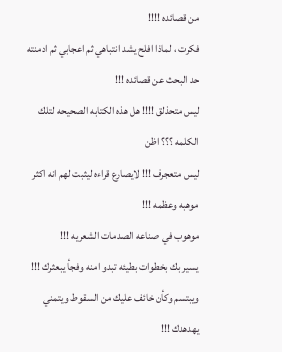من قصائده !!!!
فكرت ، لماذا افلح يشد انتباهي ثم اعجابي ثم ادمنته حد البحث عن قصائده !!!
ليس متحذلق !!!! هل هذه الكتابه الصحيحه لتلك الكلمه ؟؟؟ اظن
ليس متعجرف !!! لايصارع قراءه ليثبت لهم انه اكثر موهبه وعظمه !!!
موهوب في صناعه الصدمات الشعريه !!!
يسير بك بخطوات بطيئه تبدو امنه وفجأ يبعثرك !!! ويبتسم وكأن خائف عليك من السقوط ويتمني يهدهدك !!!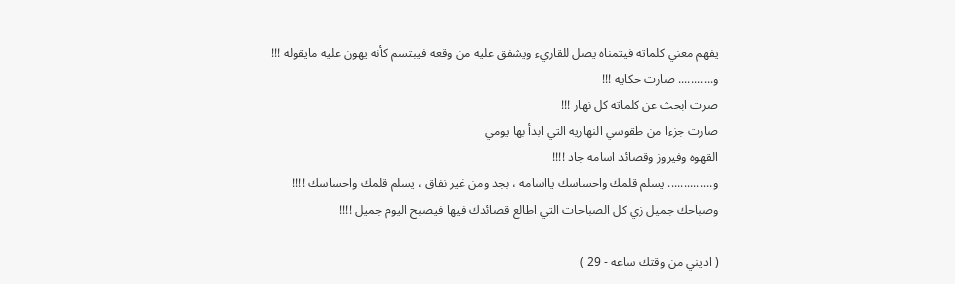يفهم معني كلماته فيتمناه يصل للقاريء ويشفق عليه من وقعه فيبتسم كأنه يهون عليه مايقوله !!!
و........... صارت حكايه !!!
صرت ابحث عن كلماته كل نهار !!!
صارت جزءا من طقوسي النهاريه التي ابدأ بها يومي
القهوه وفيروز وقصائد اسامه جاد !!!!
و.............. يسلم قلمك واحساسك يااسامه ، بجد ومن غير نفاق ، يسلم قلمك واحساسك !!!!
وصباحك جميل زي كل الصباحات التي اطالع قصائدك فيها فيصبح اليوم جميل !!!!

( اديني من وقتك ساعه - 29 )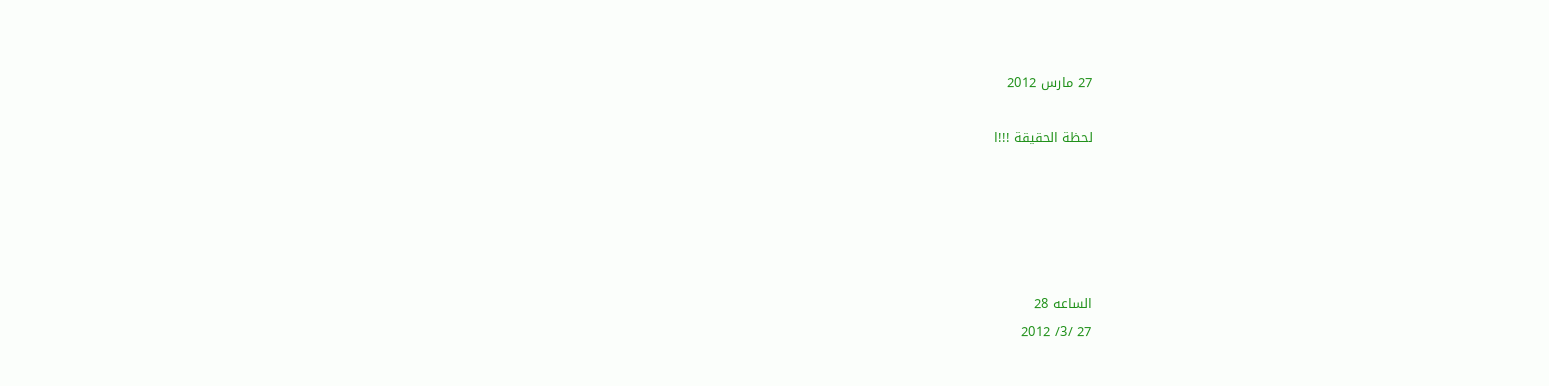27 مارس 2012

لحظة الحقيقة !!!ا





الساعه 28
27 /3/ 2012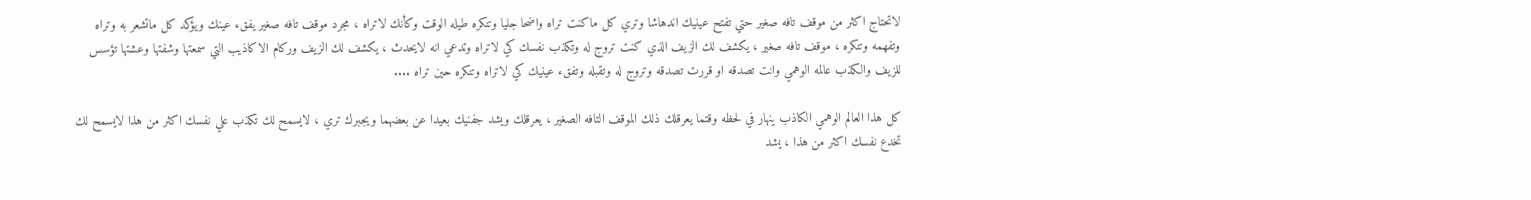لاتحتاج اكثر من موقف تافه صغير حتي تفتح عينيك اندهاشا وتري كل ماكنت تراه واضحا جليا وتنكره طيله الوقت وكأنك لاتراه ، مجرد موقف تافه صغير يفقء عينك ويؤكد كل ماتشعر به وتراه وتفهمه وتنكره ، موقف تافه صغير ، يكشف لك الزيف الذي كنت تروج له وتكذب نفسك كي لاتراه وتدعي انه لايحدث ، يكشف لك الزيف وركام الاكاذيب التي سمعتها وشفتها وعشتها تؤسس للزيف والكذب عالمه الوهمي وانت تصدقه او قررت تصدقه وتروج له وتقبله وتفقء عينيك كي لاتراه وتنكره حين تراه ....

كل هذا العالم الوهمي الكاذب ينهار في لحظه وقتما يعرقلك ذلك الموقف التافه الصغير ، يعرقلك ويشد جفنيك بعيدا عن بعضهما ويجبرك تري ، لايسمح لك تكذب علي نفسك اكثر من هذا لايسمح لك تخدع نفسك اكثر من هذا ، يشد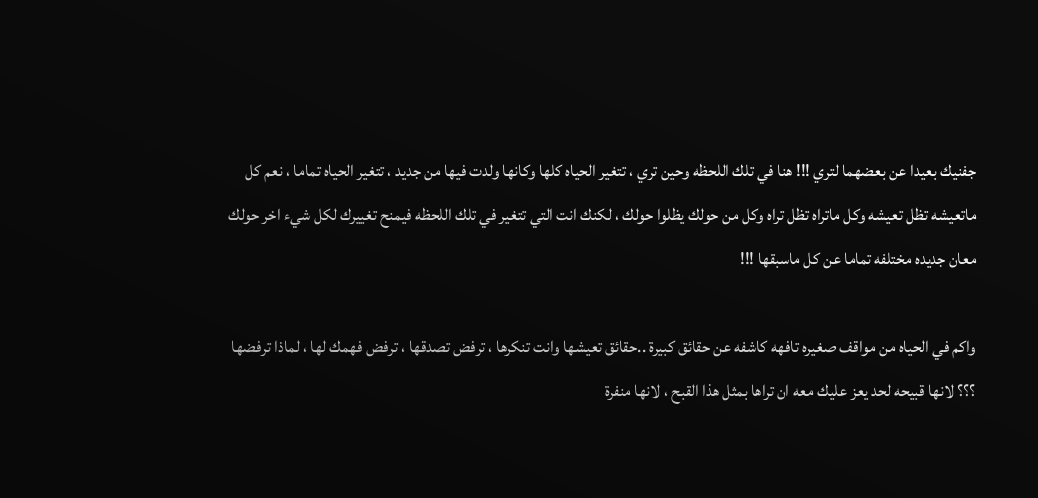جفنيك بعيدا عن بعضهما لتري !!! هنا في تلك اللحظه وحين تري ، تتغير الحياه كلها وكانها ولدت فيها من جديد ، تتغير الحياه تماما ، نعم كل ماتعيشه تظل تعيشه وكل ماتراه تظل تراه وكل من حولك يظلوا حولك ، لكنك انت التي تتغير في تلك اللحظه فيمنح تغييرك لكل شيء اخر حولك معان جديده مختلفه تماما عن كل ماسبقها !!!

واكم في الحياه من مواقف صغيره تافهه كاشفه عن حقائق كبيرة ..حقائق تعيشها وانت تنكرها ، ترفض تصدقها ، ترفض فهمك لها ، لماذا ترفضها ؟؟؟ لانها قبيحه لحد يعز عليك معه ان تراها بمثل هذا القبح ، لانها منفرة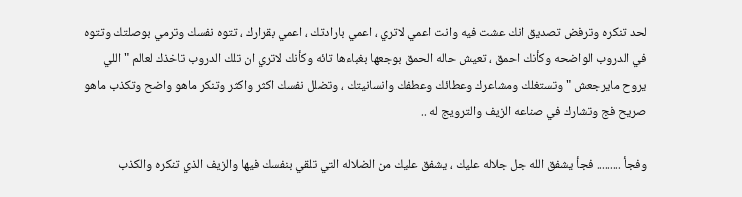لحد تنكره وترفض تصديق انك عشت فيه وانت اعمي لاتري ، اعمي بارادتك ، اعمي بقرارك ، تتوه نفسك وترمي بوصلتك وتتوه في الدروب الواضحه وكأنك احمق ، تعيش حاله الحمق بوجعها بغباءها تائه وكأنك لاتري ان تلك الدروب تاخذك لعالم " اللي يروح مايرجعش " وتستغلك ومشاعرك وعطائك وعطفك وانسانيتك ، وتضلل نفسك اكثر واكثر وتنكر ماهو واضح وتكذب ماهو صريح فج وتشارك في صناعه الزيف والترويج له ..

وفجأ ......... فجأ يشفق الله جل جلاله عليك ، يشفق عليك من الضلاله التي تلقي بنفسك فيها والزيف الذي تنكره والكذب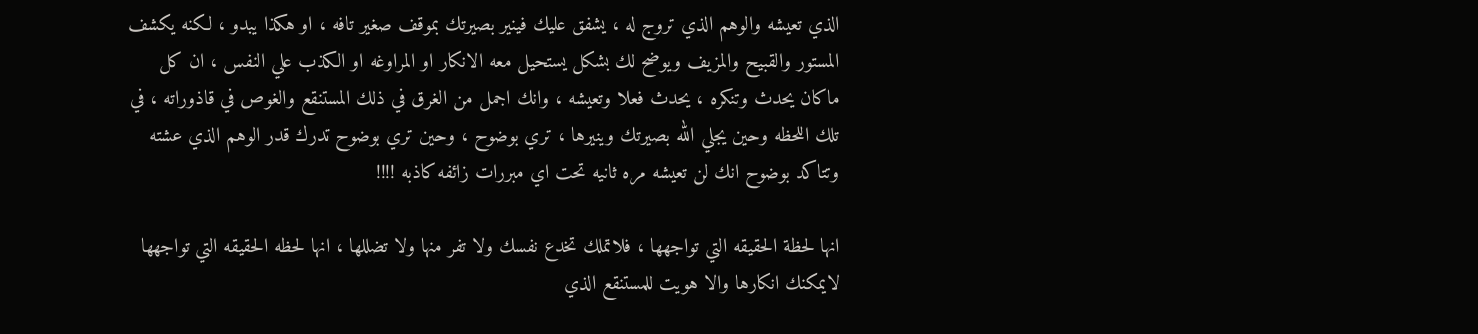الذي تعيشه والوهم الذي تروج له ، يشفق عليك فينير بصيرتك بموقف صغير تافه ، او هكذا يبدو ، لكنه يكشف المستور والقبيح والمزيف ويوضح لك بشكل يستحيل معه الانكار او المراوغه او الكذب علي النفس ، ان كل ماكان يحدث وتنكره ، يحدث فعلا وتعيشه ، وانك اجمل من الغرق في ذلك المستنقع والغوص في قاذوراته ، في تلك اللحظه وحين يجلي الله بصيرتك وينيرها ، تري بوضوح ، وحين تري بوضوح تدرك قدر الوهم الذي عشته وتتاكد بوضوح انك لن تعيشه مره ثانيه تحت اي مبررات زائفه كاذبه !!!!

انها لحظة الحقيقه التي تواجهها ، فلاتملك تخدع نفسك ولا تفر منها ولا تضللها ، انها لحظه الحقيقه التي تواجهها لايمكنك انكارها والا هويت للمستنقع الذي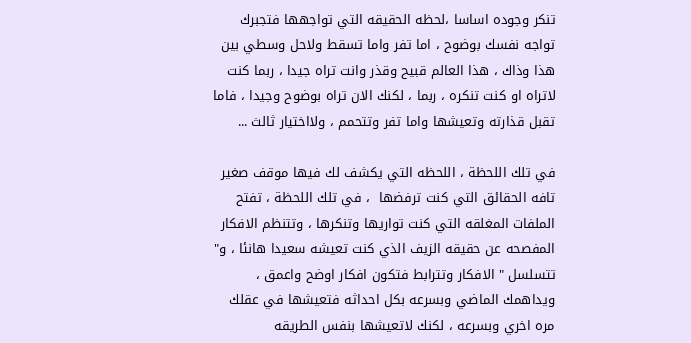تنكر وجوده اساسا ،لحظه الحقيقه التي تواجهها فتجبرك تواجه نفسك بوضوح ، اما تفر واما تسقط ولاحل وسطي بين هذا وذاك ، هذا العالم قبيح وقذر وانت تراه جيدا ، ربما كنت لاتراه او كنت تنكره ، ربما ، لكنك الان تراه بوضوح وجيدا ، فاما تقبل قذارته وتعيشها واما تفر وتتحمم ، ولااختيار ثالث ...

في تلك اللحظة ، اللحظه التي يكشف لك فيها موقف صغير تافه الحقائق التي كنت ترفضها  ، في تلك اللحظة ، تفتح الملفات المغلقه التي كنت تواريها وتنكرها ، وتتنظم الافكار المفصحه عن حقيقه الزيف الذي كنت تعيشه سعيدا هانئا ، و" تتسلسل " الافكار وتترابط فتكون افكار اوضح واعمق ، ويداهمك الماضي وبسرعه بكل احداثه فتعيشها في عقلك مره اخري وبسرعه ، لكنك لاتعيشها بنفس الطريقه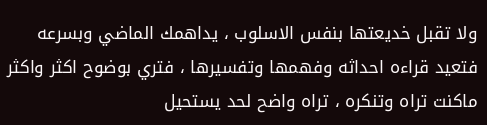ولا تقبل خديعتها بنفس الاسلوب ، يداهمك الماضي وبسرعه فتعيد قراءه احداثه وفهمها وتفسيرها ، فتري بوضوح اكثر واكثر ماكنت تراه وتنكره ، تراه واضح لحد يستحيل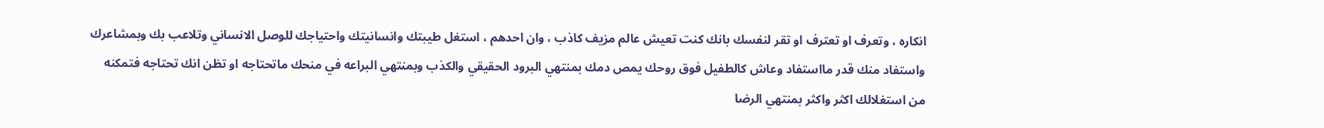انكاره ، وتعرف او تعترف او تقر لنفسك بانك كنت تعيش عالم مزيف كاذب ، وان احدهم ، استغل طيبتك وانسانيتك واحتياجك للوصل الانساني وتلاعب بك وبمشاعرك واستفاد منك قدر مااستفاد وعاش كالطفيل فوق روحك يمص دمك بمنتهي البرود الحقيقي والكذب وبمنتهي البراعه في منحك ماتحتاجه او تظن انك تحتاجه فتمكنه من استغلالك اكثر واكثر بمنتهي الرضا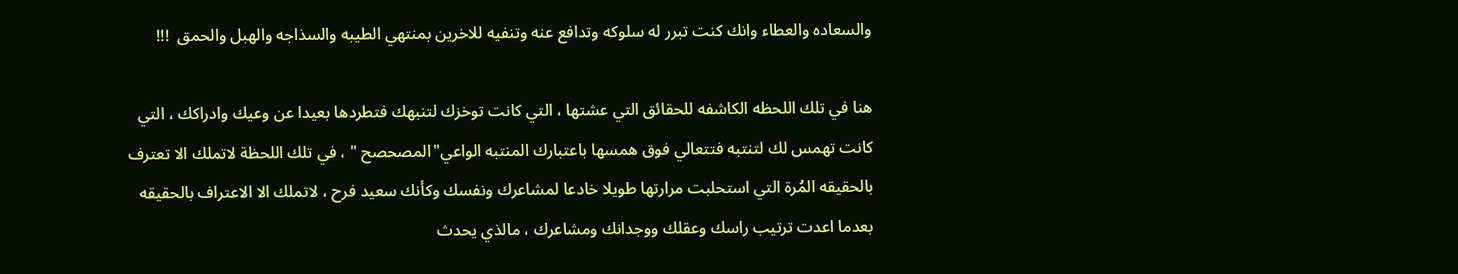والسعاده والعطاء وانك كنت تبرر له سلوكه وتدافع عنه وتنفيه للاخرين بمنتهي الطيبه والسذاجه والهبل والحمق  !!!

هنا في تلك اللحظه الكاشفه للحقائق التي عشتها ، التي كانت توخزك لتنبهك فتطردها بعيدا عن وعيك وادراكك ، التي كانت تهمس لك لتنتبه فتتعالي فوق همسها باعتبارك المنتبه الواعي"المصحصح " ، في تلك اللحظة لاتملك الا تعترف بالحقيقه المُرة التي استحلبت مرارتها طويلا خادعا لمشاعرك ونفسك وكأنك سعيد فرح ، لاتملك الا الاعتراف بالحقيقه بعدما اعدت ترتيب راسك وعقلك ووجدانك ومشاعرك ، مالذي يحدث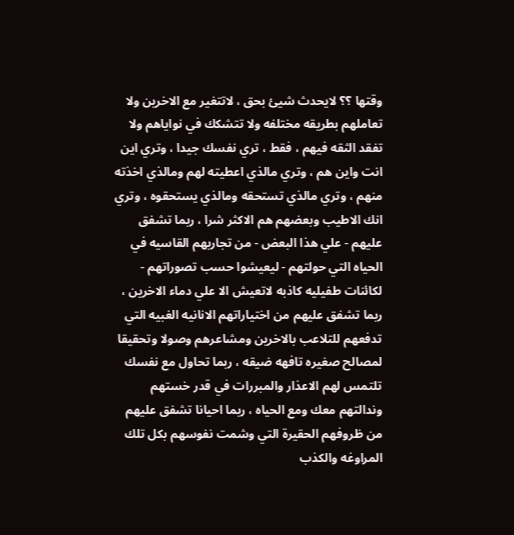وقتها ؟؟ لايحدث شيئ بحق ، لاتتغير مع الاخرين ولا تعاملهم بطريقه مختلفه ولا تتشكك في نواياهم ولا تفقد الثقه فيهم ، فقط ، تري نفسك جيدا ، وتري اين انت واين هم ، وتري مالذي اعطيته لهم ومالذي اخذته منهم ، وتري مالذي تستحقه ومالذي يستحقوه ، وتري انك الاطيب وبعضهم هم الاكثر شرا ، ربما تشفق عليهم - علي هذا البعض - من تجاربهم القاسيه في الحياه التي حولتهم - ليعيشوا حسب تصوراتهم - لكائنات طفيليه كاذبه لاتعيش الا علي دماء الاخرين ، ربما تشفق عليهم من اختياراتهم الانانيه الغبيه التي تدفعهم للتلاعب بالاخرين ومشاعرهم وصولا وتحقيقا لمصالح صغيره تافهه ضيقه ، ربما تحاول مع نفسك تلتمس لهم الاعذار والمبررات في قدر خستهم وندالتهم معك ومع الحياه ، ربما احيانا تشفق عليهم من ظروفهم الحقيرة التي وشمت نفوسهم بكل تلك المراوغه والكذب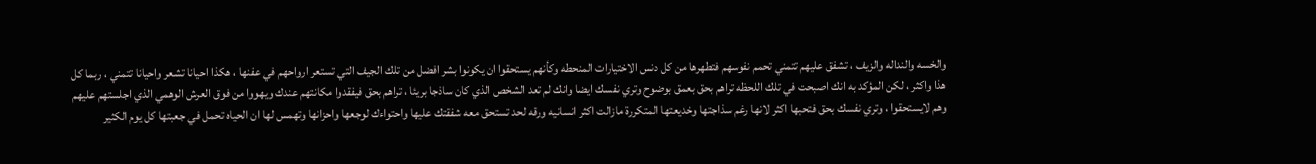والخسه والنداله والزيف ، تشفق عليهم تتمني تحمم نفوسهم فتطهرها من كل دنس الاختيارات المنحطه وكأنهم يستحقوا ان يكونوا بشر افضل من تلك الجيف التي تستعر ارواحهم في عفنها ، هكذا احيانا تشعر واحيانا تتمني ، ربما كل هذا واكثر ، لكن المؤكد به انك اصبحت في تلك اللحظه تراهم بحق بعمق بوضوح وتري نفسك ايضا وانك لم تعد الشخص الذي كان ساذجا بريئا ، تراهم بحق فيفقدوا مكانتهم عندك ويهووا من فوق العرش الوهمي الذي اجلستهم عليهم وهم لايستحقوا ، وتري نفسك بحق فتحبها اكثر لانها رغم سذاجتها وخديعتها المتكررة مازالت اكثر انسانيه ورقه لحد تستحق معه شفقتك عليها واحتواءك لوجعها واحزانها وتهمس لها ان الحياه تحمل في جعبتها كل يوم الكثير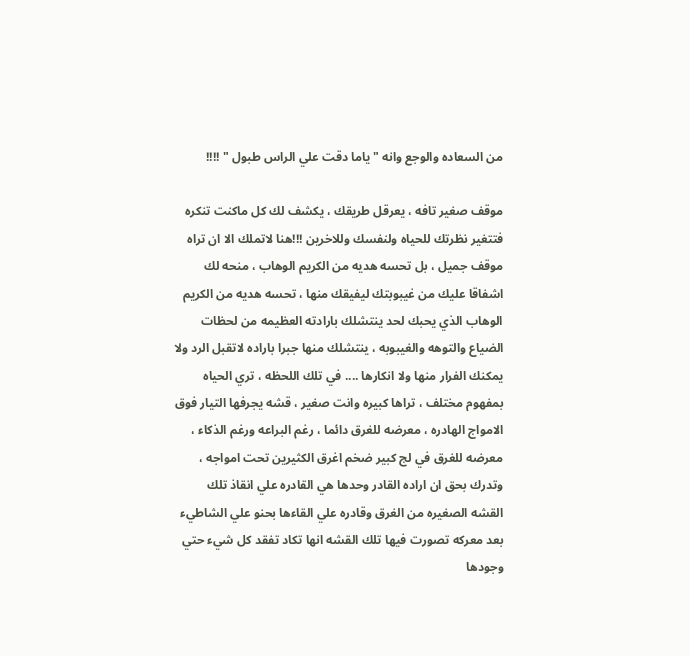من السعاده والوجع وانه " ياما دقت علي الراس طبول " !!!!

موقف صغير تافه ، يعرقل طريقك ، يكشف لك كل ماكنت تنكره فتتغير نظرتك للحياه ولنفسك وللاخرين !!!هنا لاتملك الا ان تراه موقف جميل ، بل تحسه هديه من الكريم الوهاب ، منحه لك اشفاقا عليك من غيبوبتك ليفيقك منها ، تحسه هديه من الكريم الوهاب الذي يحبك لحد ينتشلك بارادته العظيمه من لحظات الضياع والتوهه والغيبوبه ، ينتشلك منها جبرا باراده لاتقبل الرد ولا يمكنك الفرار منها ولا انكارها .... في تلك اللحظه ، تري الحياه بمفهوم مختلف ، تراها كبيره وانت صغير ، قشه يجرفها التيار فوق الامواج الهادره ، معرضه للغرق دائما ، رغم البراعه ورغم الذكاء ، معرضه للغرق في لج كبير ضخم اغرق الكثيرين تحت امواجه ، وتدرك بحق ان اراده القادر وحدها هي القادره علي انقاذ تلك القشه الصغيره من الغرق وقادره علي القاءها بحنو علي الشاطيء بعد معركه تصورت فيها تلك القشه انها تكاد تفقد كل شيء حتي وجودها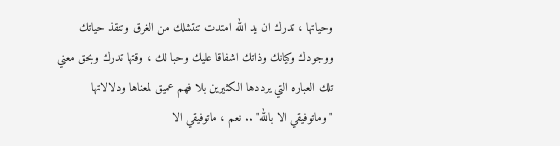وحياتها ، تدرك ان يد الله امتدت تنتشلك من الغرق وتنقذ حياتك ووجودك وكيانك وذاتك اشفاقا عليك وحبا لك ، وقتها تدرك وبحق معني تلك العباره التي يرددها الكثيرين بلا فهم عميق لمعناها ودلالاتها "وماتوفيقي الا بالله" .. نعم ، ماتوفيقي الا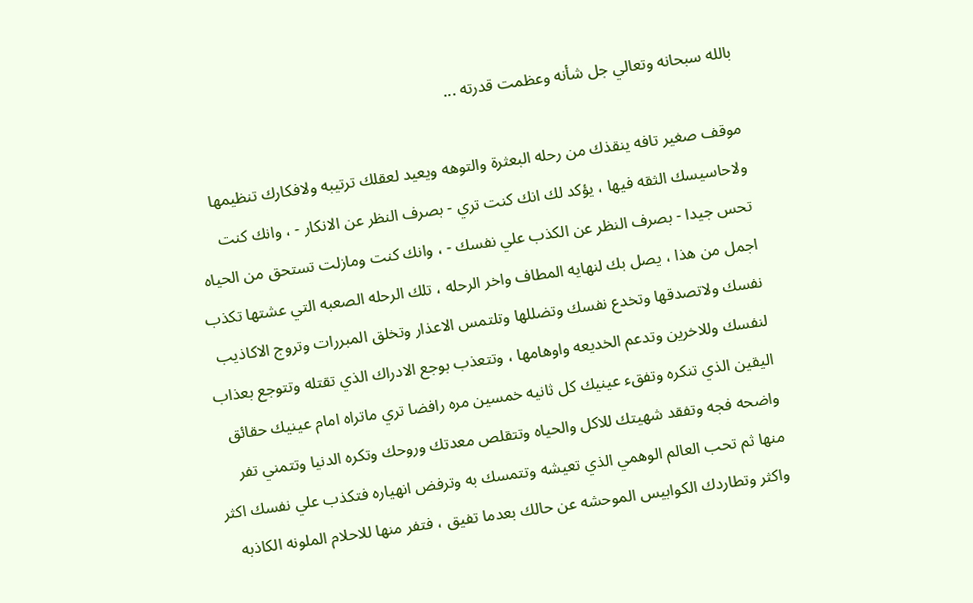بالله سبحانه وتعالي جل شأنه وعظمت قدرته ...

موقف صغير تافه ينقذك من رحله البعثرة والتوهه ويعيد لعقلك ترتيبه ولافكارك تنظيمها ولاحاسيسك الثقه فيها ، يؤكد لك انك كنت تري - بصرف النظر عن الانكار - ، وانك كنت تحس جيدا - بصرف النظر عن الكذب علي نفسك - ، وانك كنت ومازلت تستحق من الحياه اجمل من هذا ، يصل بك لنهايه المطاف واخر الرحله ، تلك الرحله الصعبه التي عشتها تكذب نفسك ولاتصدقها وتخدع نفسك وتضللها وتلتمس الاعذار وتخلق المبررات وتروج الاكاذيب لنفسك وللاخرين وتدعم الخديعه واوهامها ، وتتعذب بوجع الادراك الذي تقتله وتتوجع بعذاب اليقين الذي تنكره وتفقء عينيك كل ثانيه خمسين مره رافضا تري ماتراه امام عينيك حقائق واضحه فجه وتفقد شهيتك للاكل والحياه وتتقلص معدتك وروحك وتكره الدنيا وتتمني تفر منها ثم تحب العالم الوهمي الذي تعيشه وتتمسك به وترفض انهياره فتكذب علي نفسك اكثر واكثر وتطاردك الكوابيس الموحشه عن حالك بعدما تفيق ، فتفر منها للاحلام الملونه الكاذبه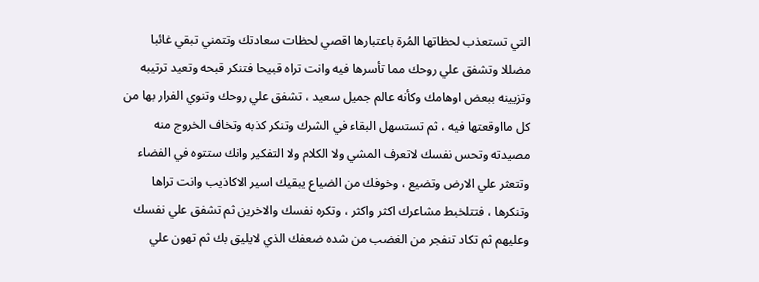التي تستعذب لحظاتها المُرة باعتبارها اقصي لحظات سعادتك وتتمني تبقي غائبا مضللا وتشفق علي روحك مما تأسرها فيه وانت تراه قبيحا فتنكر قبحه وتعيد ترتيبه وتزيينه ببعض اوهامك وكأنه عالم جميل سعيد ، تشفق علي روحك وتنوي الفرار بها من كل مااوقعتها فيه ، ثم تستسهل البقاء في الشرك وتنكر كذبه وتخاف الخروج منه مصيدته وتحس نفسك لاتعرف المشي ولا الكلام ولا التفكير وانك ستتوه في الفضاء وتتعثر علي الارض وتضيع ، وخوفك من الضياع يبقيك اسير الاكاذيب وانت تراها وتنكرها ، فتتلخبط مشاعرك اكثر واكثر ، وتكره نفسك والاخرين ثم تشفق علي نفسك وعليهم ثم تكاد تنفجر من الغضب من شده ضعفك الذي لايليق بك ثم تهون علي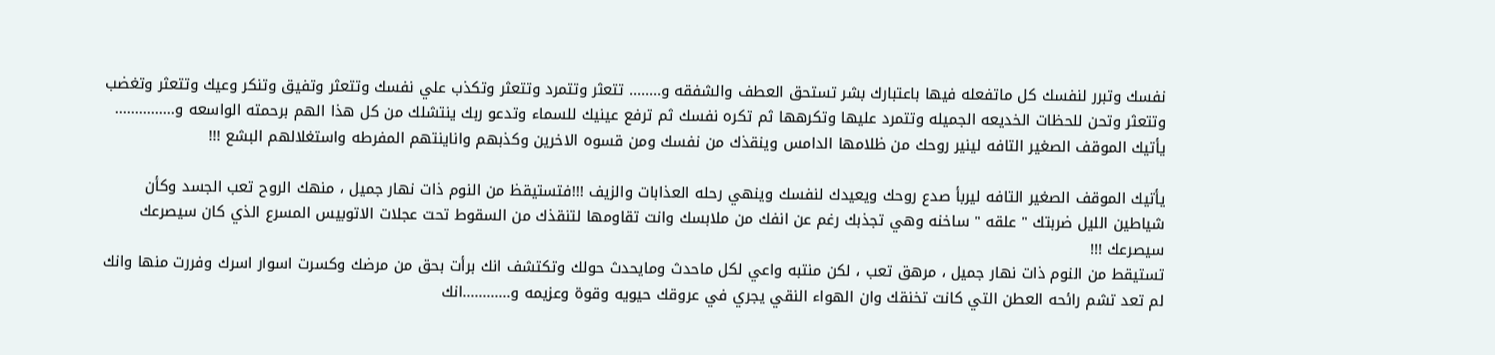نفسك وتبرر لنفسك كل ماتفعله فيها باعتبارك بشر تستحق العطف والشفقه و........ تتعثر وتتمرد وتتعثر وتكذب علي نفسك وتتعثر وتفيق وتنكر وعيك وتتعثر وتغضب وتتعثر وتحن للحظات الخديعه الجميله وتتمرد عليها وتكرهها ثم تكره نفسك ثم ترفع عينيك للسماء وتدعو ربك ينتشلك من كل هذا الهم برحمته الواسعه و............... يأتيك الموقف الصغير التافه لينير روحك من ظلامها الدامس وينقذك من نفسك ومن قسوه الاخرين وكذبهم واناينتهم المفرطه واستغلالهم البشع !!!

يأتيك الموقف الصغير التافه ليربأ صدع روحك ويعيدك لنفسك وينهي رحله العذابات والزيف !!!فتستيقظ من النوم ذات نهار جميل ، منهك الروح تعب الجسد وكأن شياطين الليل ضربتك " علقه " ساخنه وهي تجذبك رغم عن انفك من ملابسك وانت تقاومها لتنقذك من السقوط تحت عجلات الاتوبيس المسرع الذي كان سيصرعك سيصرعك !!!
تستيقط من النوم ذات نهار جميل ، مرهق تعب ، لكن منتبه واعي لكل ماحدث ومايحدث حولك وتكتشف انك برأت بحق من مرضك وكسرت اسوار اسرك وفررت منها وانك لم تعد تشم رائحه العطن التي كانت تخنقك وان الهواء النقي يجري في عروقك حيويه وقوة وعزيمه و............انك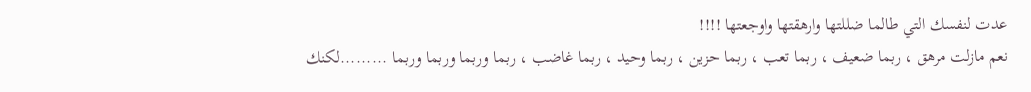عدت لنفسك التي طالما ضللتها وارهقتها واوجعتها !!!!
نعم مازلت مرهق ، ربما ضعيف ، ربما تعب ، ربما حزين ، ربما وحيد ، ربما غاضب ، ربما وربما وربما وربما .........لكنك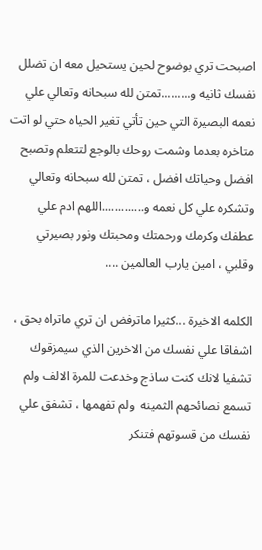اصبحت تري بوضوح لحين يستحيل معه ان تضلل نفسك ثانيه و.........تمتن لله سبحانه وتعالي علي نعمه البصيرة التي حين تأتي تغير الحياه حتي لو اتت متاخره بعدما وشمت روحك بالوجع لتتعلم وتصبح افضل وحياتك افضل ، تمتن لله سبحانه وتعالي وتشكره علي كل نعمه و.............اللهم ادم علي عطفك وكرمك ورحمتك ومحبتك ونور بصيرتي وقلبي ، امين يارب العالمين ....

الكلمه الاخيرة ...كثيرا ماترفض ان تري ماتراه بحق ، اشفاقا علي نفسك من الاخرين الذي سيمزقوك تشفيا لانك كنت ساذج وخدعت للمرة الالف ولم تسمع نصائحهم الثمينه  ولم تفهمها ، تشفق علي نفسك من قسوتهم فتنكر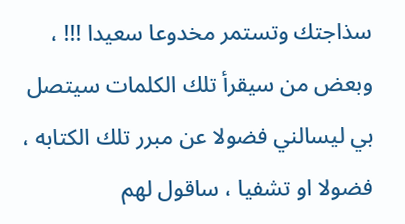سذاجتك وتستمر مخدوعا سعيدا !!! ، وبعض من سيقرأ تلك الكلمات سيتصل بي ليسالني فضولا عن مبرر تلك الكتابه ، فضولا او تشفيا ، ساقول لهم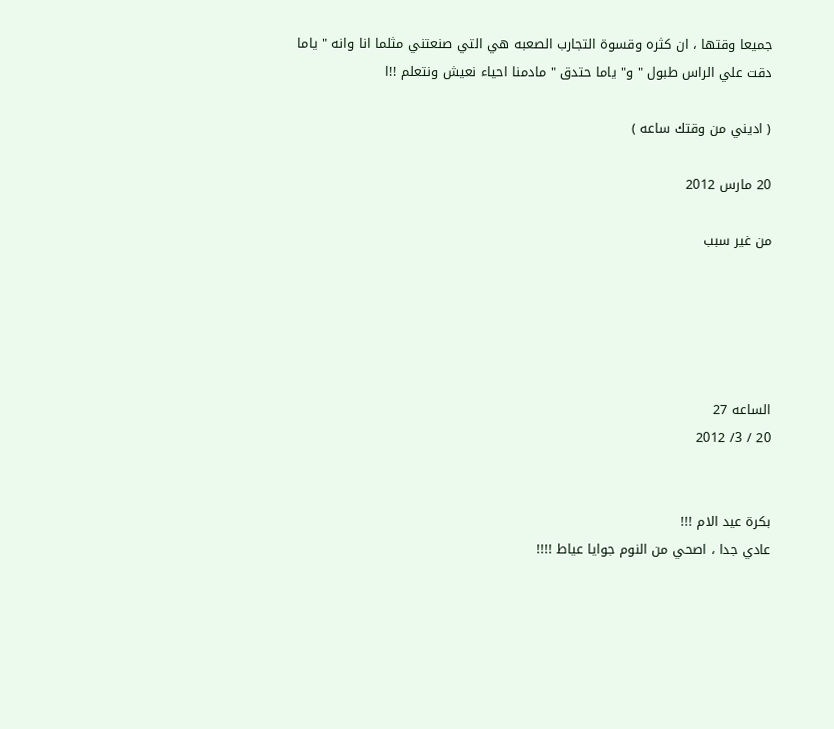جميعا وقتها ، ان كثره وقسوة التجارب الصعبه هي التي صنعتني مثلما انا وانه " ياما دقت علي الراس طبول " و" ياما حتدق " مادمنا احياء نعيش ونتعلم !!ا

( اديني من وقتك ساعه )

20 مارس 2012

من غير سبب





الساعه 27
20 / 3/ 2012


بكرة عيد الام !!!
عادي جدا ، اصحي من النوم جوايا عياط !!!!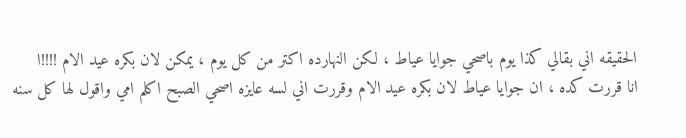الحقيقه اني بقالي كذا يوم باصحي جوايا عياط ، لكن النهارده اكتر من كل يوم ، يمكن لان بكره عيد الام !!!!ا
انا قررت كده ، ان جوايا عياط لان بكره عيد الام وقررت اني لسه عايزه اصحي الصبح اكلم امي واقول لها كل سنه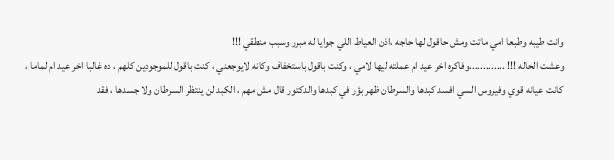وانت طيبه وطبعا امي ماتت ومش حاقول لها حاجه ،اذن العياط اللي جوايا له مبرر وسبب منطقي !!!
وعشت الحاله !!! .............وفاكره اخر عيد ام عملته ليها لامي ، وكنت باقول باستخفاف وكانه لايوجعني ، كنت باقول للموجودين كلهم ، ده غالبا اخر عيد ام لماما ، كانت عيانه قوي وفيروس السي افسد كبدها والسرطان ظهر بؤر في كبدها والدكتور قال مش مهم ، الكبد لن ينتظر السرطان ولا جسدها ، فقد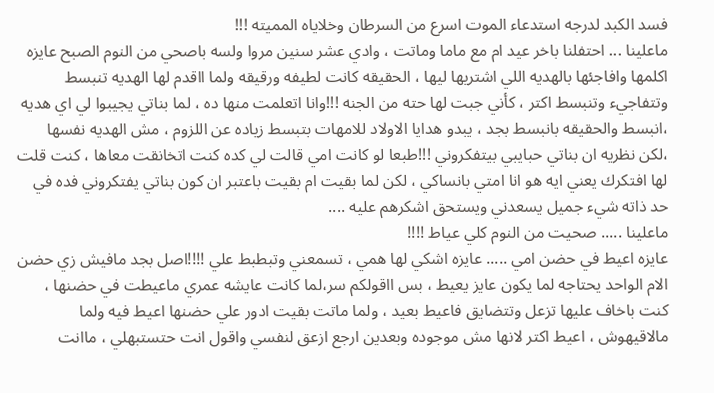فسد الكبد لدرجه استدعاء الموت اسرع من السرطان وخلاياه المميته !!!
ماعلينا ... احتفلنا باخر عيد ام مع ماما وماتت ، وادي عشر سنين مروا ولسه باصحي من النوم الصبح عايزه اكلمها وافاجئها بالهديه اللي اشتريها ليها ، الحقيقه كانت لطيفه ورقيقه ولما ااقدم لها الهديه تنبسط وتتفاجيء وتنبسط اكتر ، كأني جبت لها حته من الجنه !!!وانا اتعلمت منها ده ، لما بناتي يجيبوا لي اي هديه ،انبسط والحقيقه بانبسط بجد ، يبدو هدايا الاولاد للامهات بتبسط زياده عن اللزوم ، مش الهديه نفسها ،لكن نظريه ان بناتي حبايبي بيتفكروني !!!طبعا لو كانت امي قالت لي كده كنت اتخانقت معاها ، كنت قلت لها افتكرك يعني ايه هو انا امتي بانساكي ، لكن لما بقيت ام بقيت باعتبر ان كون بناتي يفتكروني فده في حد ذاته شيء جميل يسعدني ويستحق اشكرهم عليه ....
ماعلينا ..... صحيت من النوم كلي عياط !!!!
عايزه اعيط في حضن امي ..... عايزه اشكي لها همي ، تسمعني وتبطبط علي !!!!اصل بجد مافيش زي حضن الام الواحد يحتاجه لما يكون عايز يعيط ، بس ااقولكم سر،لما كانت عايشه عمري ماعيطت في حضنها ، كنت باخاف عليها تزعل وتتضايق فاعيط بعيد ، ولما ماتت بقيت ادور علي حضنها اعيط فيه ولما مالاقيهوش ، اعيط اكتر لانها مش موجوده وبعدين ارجع ازعق لنفسي واقول انت حتستبهلي ، ماانت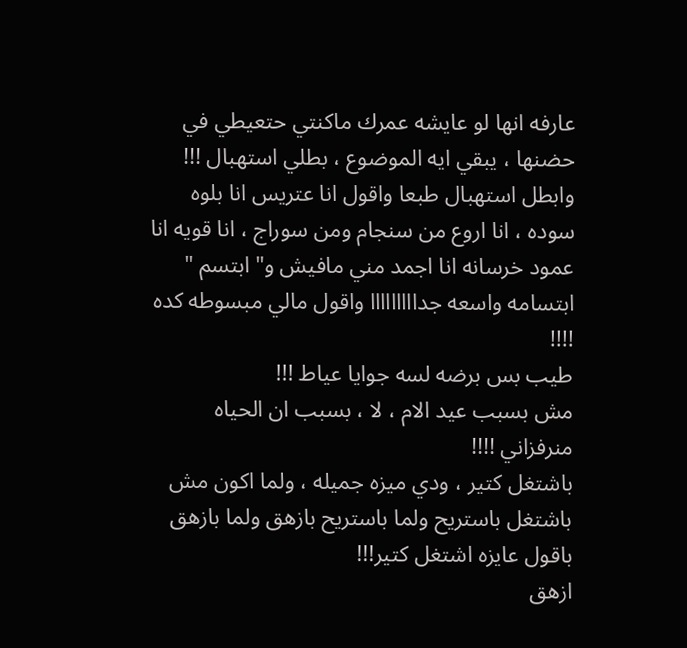عارفه انها لو عايشه عمرك ماكنتي حتعيطي في حضنها ، يبقي ايه الموضوع ، بطلي استهبال !!!
وابطل استهبال طبعا واقول انا عتريس انا بلوه سوده ، انا اروع من سنجام ومن سوراج ، انا قويه انا عمود خرسانه انا اجمد مني مافيش و" ابتسم " ابتسامه واسعه جدااااااااا واقول مالي مبسوطه كده !!!!
طيب بس برضه لسه جوايا عياط !!!
مش بسبب عيد الام ، لا ، بسبب ان الحياه منرفزاني !!!!
باشتغل كتير ، ودي ميزه جميله ، ولما اكون مش باشتغل باستريح ولما باستريح بازهق ولما بازهق باقول عايزه اشتغل كتير!!!
ازهق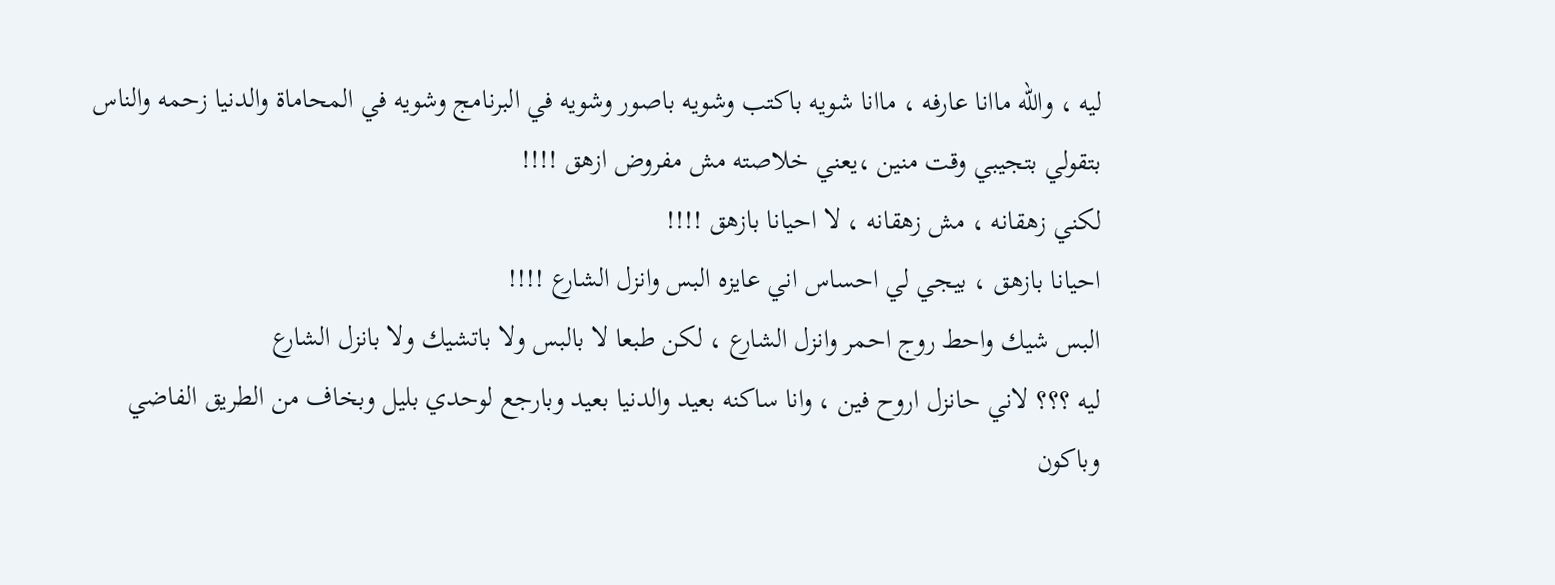ليه ، والله ماانا عارفه ، ماانا شويه باكتب وشويه باصور وشويه في البرنامج وشويه في المحاماة والدنيا زحمه والناس بتقولي بتجيبي وقت منين ،يعني خلاصته مش مفروض ازهق !!!!
لكني زهقانه ، مش زهقانه ، لا احيانا بازهق !!!!
احيانا بازهق ، بيجي لي احساس اني عايزه البس وانزل الشارع !!!!
البس شيك واحط روج احمر وانزل الشارع ، لكن طبعا لا بالبس ولا باتشيك ولا بانزل الشارع
ليه ؟؟؟ لاني حانزل اروح فين ، وانا ساكنه بعيد والدنيا بعيد وبارجع لوحدي بليل وبخاف من الطريق الفاضي وباكون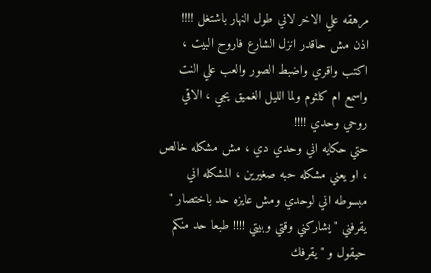مرهقه علي الاخر لاني طول النهار باشتغل !!!!
اذن مش حاقدر انزل الشارع فاروح البيت ، اكتب واقري واضبط الصور والعب علي النت واسمع ام كلثوم ولما الليل الغميق يجي ، الاقي روحي وحدي !!!!
حتي حكايه اني وحدي دي ، مش مشكله خالص ، او يعني مشكله حبه صغيرين ، المشكله اني مبسوطه اني لوحدي ومش عايزه حد باختصار " يقرفني " يشاركني وقتي وبيتي !!!! طبعا حد منكم حيقول و " يقرفك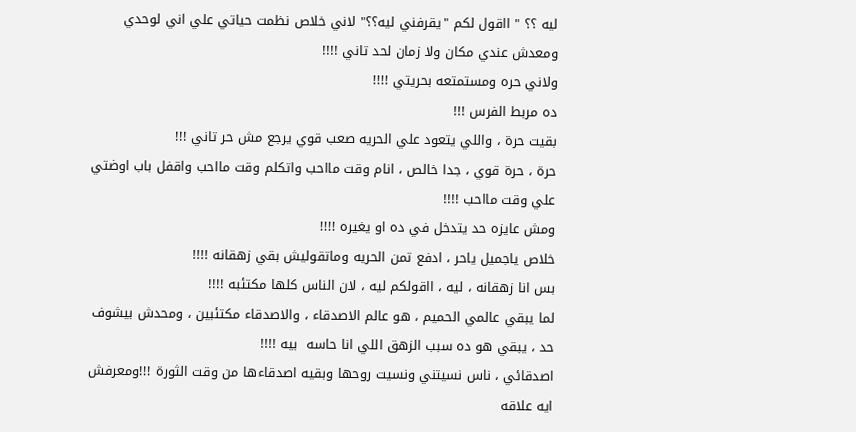ليه ؟؟ " ااقول لكم "يقرفني ليه؟؟" لاني خلاص نظمت حياتي علي اني لوحدي ومعدش عندي مكان ولا زمان لحد تاني !!!!
ولاني حره ومستمتعه بحريتي !!!!
ده مربط الفرس !!!
بقيت حرة ، واللي يتعود علي الحريه صعب قوي يرجع مش حر تاني !!!
حرة ، حرة قوي ، جدا خالص ، انام وقت مااحب واتكلم وقت مااحب واقفل باب اوضتي علي وقت مااحب !!!!
ومش عايزه حد يتدخل في ده او يغيره !!!!
خلاص ياجميل ياحر ، ادفع تمن الحريه وماتقوليش بقي زهقانه !!!!
بس انا زهقانه ، ليه ، ااقولكم ليه ، لان الناس كلها مكتئبه !!!!
لما يبقي عالمي الحميم ، هو عالم الاصدقاء ، والاصدقاء مكتئبين ، ومحدش بيشوف حد ، يبقي هو ده سبب الزهق اللي انا حاسه  بيه !!!!
اصدقائي ، ناس نسيتني ونسيت روحها وبقيه اصدقاءها من وقت الثورة !!!ومعرفش ايه علاقه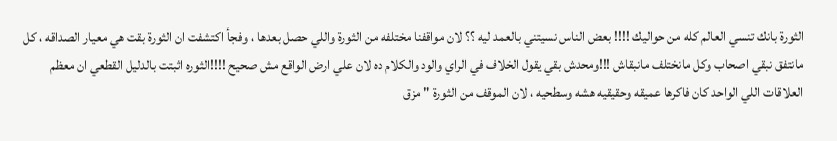الثورة بانك تنسي العالم كله من حواليك !!!! بعض الناس نسيتني بالعمد ليه ؟؟ لان مواقفنا مختلفه من الثورة واللي حصل بعدها ، وفجأ اكتشفت ان الثورة بقت هي معيار الصداقه ، كل مانتفق نبقي اصحاب وكل مانختلف مانبقاش !!!ومحدش بقي يقول الخلاف في الراي والود والكلام ده لان علي ارض الواقع مش صحيح !!!!الثوره اثبتت بالدليل القطعي ان معظم العلاقات اللي الواحد كان فاكرها عميقه وحقيقيه هشه وسطحيه ، لان الموقف من الثورة " مزق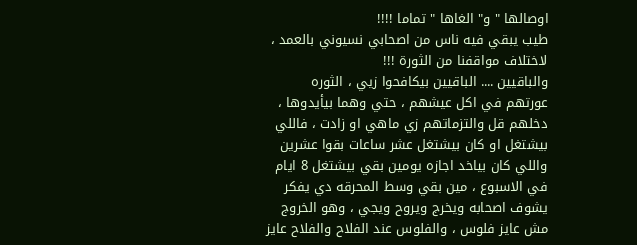اوصالها " و" الغاها " تماما !!!!
طيب يبقي فيه ناس من اصحابي نسيوني بالعمد ، لاختلاف مواقفنا من الثورة !!!
والباقيين .... الباقيين بيكافحوا زيي ، الثوره عورتهم في اكل عيشهم ، حتي وهما بيأيدوها ، دخلهم قل والتزماتهم زي ماهي او زادت ، فاللي بيشتغل او كان بيشتغل عشر ساعات بقوا عشرين واللي كان بياخد اجازه يومين بقي بيشتغل 8 ايام في الاسبوع ، مين بقي وسط المحرقه دي يفكر يشوف اصحابه ويخرج ويروح ويجي ، وهو الخروج مش عايز فلوس ، والفلوس عند الفلاح والفلاح عايز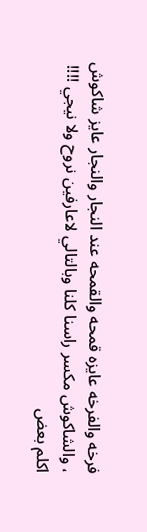فرخه والفرخه عايزه قمحه والقمحه عند النجار والنجار عايز شاكوش ، والشاكوش مكسر راسنا كلنا وبالتالي لاعارفين نروح ولا نيجي !!!!
اكلم بعض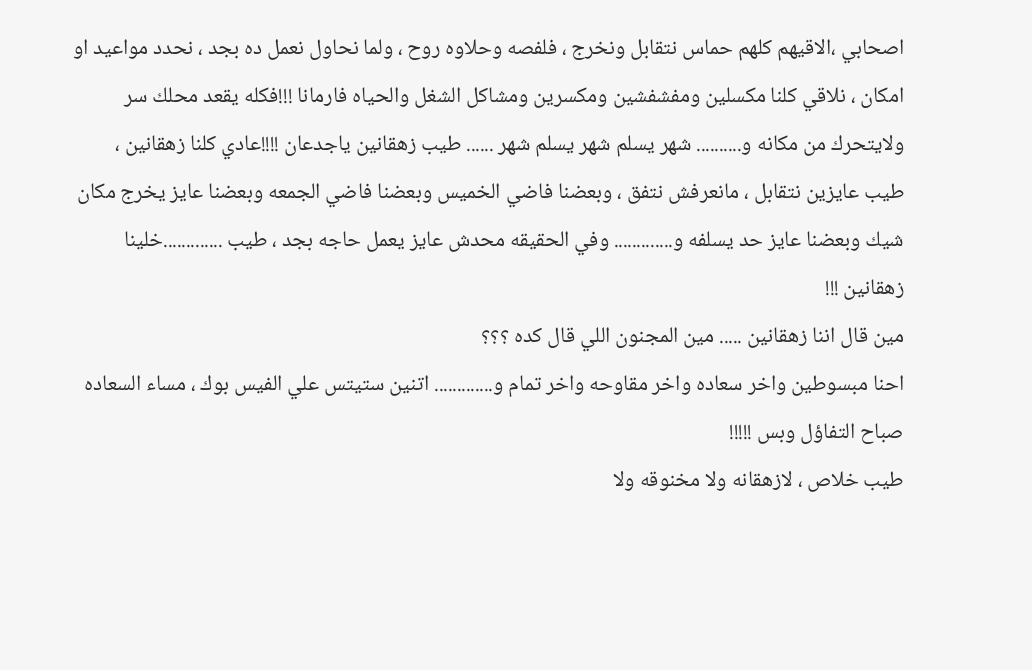اصحابي ،الاقيهم كلهم حماس نتقابل ونخرج ، فلفصه وحلاوه روح ، ولما نحاول نعمل ده بجد ، نحدد مواعيد او امكان ، نلاقي كلنا مكسلين ومفشفشين ومكسرين ومشاكل الشغل والحياه فارمانا !!!فكله يقعد محلك سر ولايتحرك من مكانه و.......... شهر يسلم شهر يسلم شهر ...... طيب زهقانين ياجدعان !!!!عادي كلنا زهقانين ، طيب عايزين نتقابل ، مانعرفش نتفق ، وبعضنا فاضي الخميس وبعضنا فاضي الجمعه وبعضنا عايز يخرج مكان شيك وبعضنا عايز حد يسلفه و............. وفي الحقيقه محدش عايز يعمل حاجه بجد ، طيب .............خلينا زهقانين !!!
مين قال اننا زهقانين ..... مين المجنون اللي قال كده ؟؟؟
احنا مبسوطين واخر سعاده واخر مقاوحه واخر تمام و............. اتنين ستيتس علي الفيس بوك ، مساء السعاده صباح التفاؤل وبس !!!!!
طيب خلاص ، لازهقانه ولا مخنوقه ولا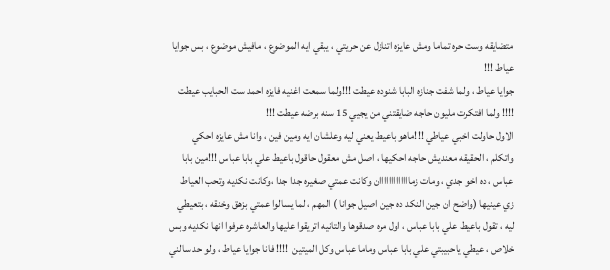متضايقه وست حره تماما ومش عايزه اتنازل عن حريتي ، يبقي ايه الموضوع ، مافيش موضوع ، بس جوايا عياط !!!
جوايا عياط ، ولما شفت جنازه البابا شنوده عيطت !!!ولما سمعت اغنيه فايزه احمد ست الحبايب عيطت !!!! ولما افتكرت مليون حاجه ضايقتني من يجيي 15 سنه برضه عيطت !!!
الاول حاولت اخبي عياطي !!!ماهو باعيط يعني ليه وعلشان ايه ومين فين ، وانا مش عايزه احكي واتكلم ، الحقيقه معنديش حاجه احكيها ، اصل مش معقول حاقول باعيط علي بابا عباس !!!مين بابا عباس ، ده اخو جدي ، ومات زمااااااااااااان وكانت عمتي صغيره جدا جدا ،وكانت نكديه وتحب العياط زي عينيها (واضح ان جين النكد ده جين اصيل جوانا ) المهم ، لما يسالوا عمتي بزهق وخنقه ، بتعيطي ليه ، تقول باعيط علي بابا عباس ، اول مره صدقوها والتانيه اتريقوا عليها والعاشره عرفوا انها نكديه وبس خلاص ، عيطي ياحبيبتي علي بابا عباس وماما عباس وكل الميتين  !!!! فانا جوايا عياط ، ولو حد سالني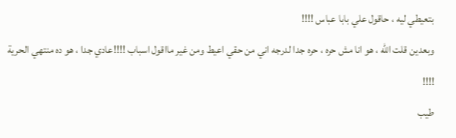بتعيطي ليه ، حاقول علي بابا عباس !!!!
وبعدين قلت الله ، هو انا مش حره ، حره جدا لدرجه اني من حقي اعيط ومن غير مااقول اسباب !!!!عادي جدا ، هو ده منتهي الحرية !!!!
طيب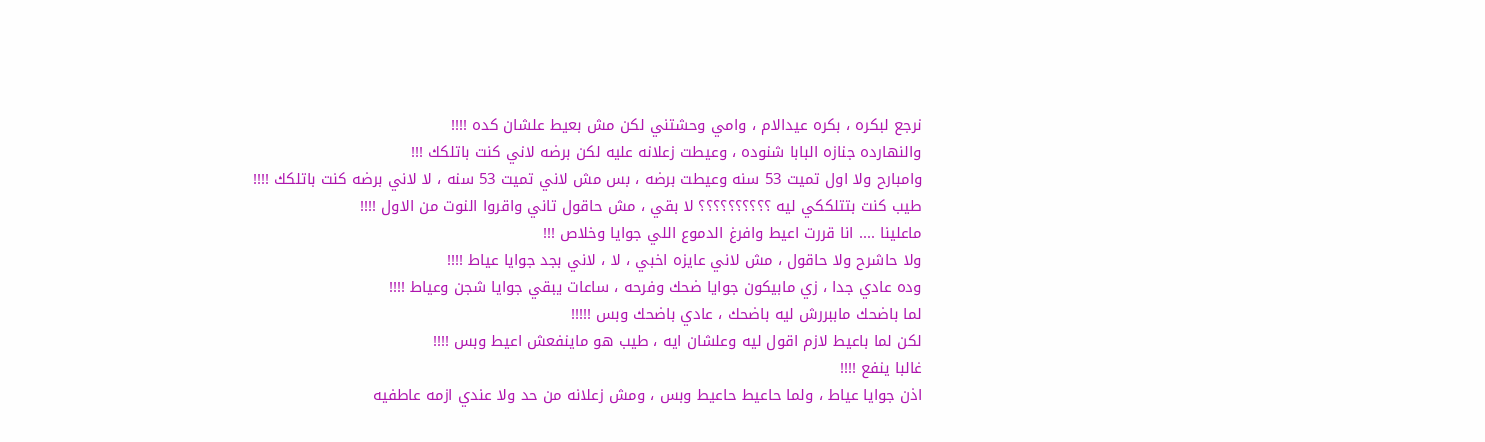نرجع لبكره ، بكره عيدالام ، وامي وحشتني لكن مش بعيط علشان كده !!!!
والنهارده جنازه البابا شنوده ، وعيطت زعلانه عليه لكن برضه لاني كنت باتلكك !!!
وامبارح ولا اول تميت 53 سنه وعيطت برضه ، بس مش لاني تميت 53 سنه ، لا لاني برضه كنت باتلكك !!!!
طيب كنت بتتلككي ليه ؟؟؟؟؟؟؟؟؟؟ لا بقي ، مش حاقول تاني واقروا النوت من الاول !!!!
ماعلينا .... انا قررت اعيط وافرغ الدموع اللي جوايا وخلاص !!!
ولا حاشرح ولا حاقول ، مش لاني عايزه اخبي ، لا ، لاني بجد جوايا عياط !!!!
وده عادي جدا ، زي مابيكون جوايا ضحك وفرحه ، ساعات يبقي جوايا شجن وعياط !!!!
لما باضحك ماببررش ليه باضحك ، عادي باضحك وبس !!!!!
لكن لما باعيط لازم اقول ليه وعلشان ايه ، طيب هو ماينفعش اعيط وبس !!!!
غالبا ينفع !!!!
اذن جوايا عياط ، ولما حاعيط حاعيط وبس ، ومش زعلانه من حد ولا عندي ازمه عاطفيه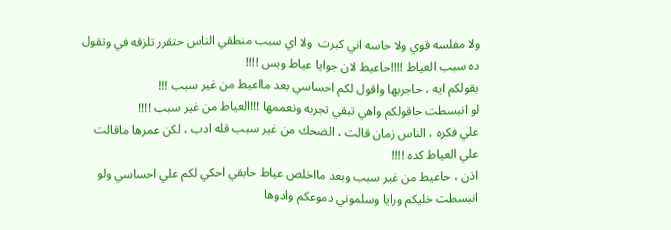ولا مفلسه قوي ولا حاسه اني كبرت  ولا اي سبب منطقي الناس حتقرر تلزقه في وتقول ده سبب العياط !!!!حاعيط لان جوايا عياط وبس !!!!
بقولكم ايه ، حاجربها واقول لكم احساسي بعد مااعيط من غير سبب !!!
لو انبسطت حاقولكم واهي تبقي تجربه ونعممها !!!العياط من غير سبب !!!!
علي فكره ، الناس زمان قالت ، الضحك من غير سبب قله ادب ، لكن عمرها ماقالت علي العياط كده !!!!
اذن ، حاعيط من غير سبب وبعد مااخلص عياط حابقي احكي لكم علي احساسي ولو انبسطت خليكم ورايا وسلموني دموعكم وادوها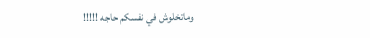وماتخلوش في نفسكم حاجه !!!!!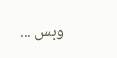وبس ...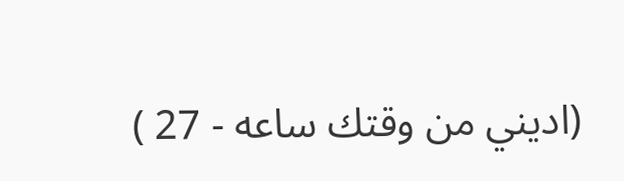(اديني من وقتك ساعه - 27 )